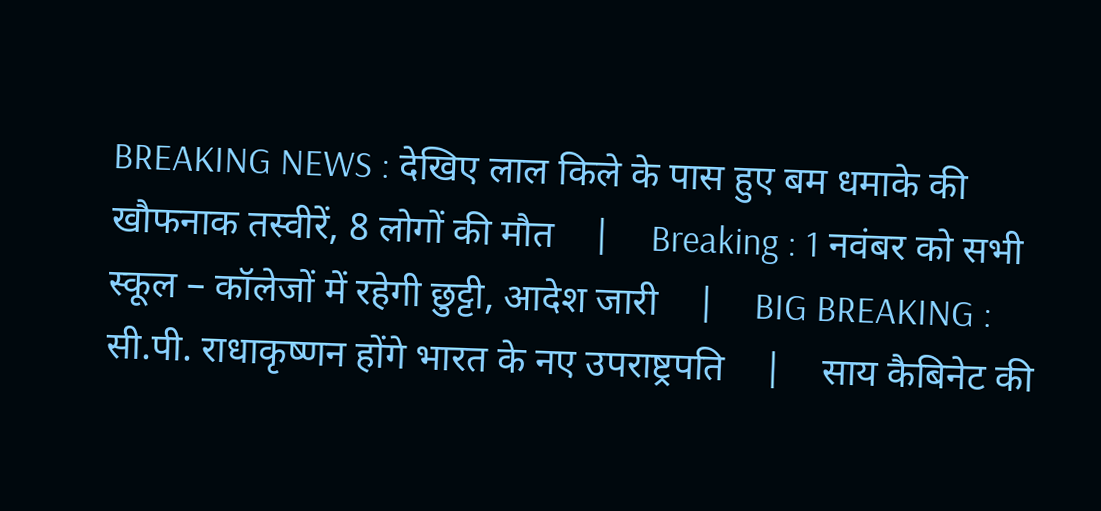BREAKING NEWS : देखिए लाल किले के पास हुए बम धमाके की खौफनाक तस्वीरें, 8 लोगों की मौत    |    Breaking : 1 नवंबर को सभी स्कूल – कॉलेजों में रहेगी छुट्टी, आदेश जारी    |    BIG BREAKING : सी.पी. राधाकृष्णन होंगे भारत के नए उपराष्ट्रपति    |    साय कैबिनेट की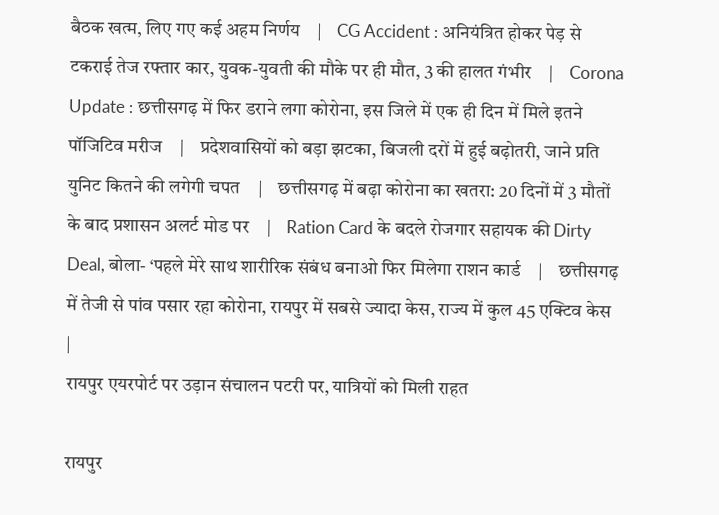बैठक खत्म, लिए गए कई अहम निर्णय    |    CG Accident : अनियंत्रित होकर पेड़ से टकराई तेज रफ्तार कार, युवक-युवती की मौके पर ही मौत, 3 की हालत गंभीर    |    Corona Update : छत्तीसगढ़ में फिर डराने लगा कोरोना, इस जिले में एक ही दिन में मिले इतने पॉजिटिव मरीज    |    प्रदेशवासियों को बड़ा झटका, बिजली दरों में हुई बढ़ोतरी, जाने प्रति युनिट कितने की लगेगी चपत    |    छत्तीसगढ़ में बढ़ा कोरोना का खतरा: 20 दिनों में 3 मौतों के बाद प्रशासन अलर्ट मोड पर    |    Ration Card के बदले रोजगार सहायक की Dirty Deal, बोला- ‘पहले मेरे साथ शारीरिक संबंध बनाओ फिर मिलेगा राशन कार्ड    |    छत्तीसगढ़ में तेजी से पांव पसार रहा कोरोना, रायपुर में सबसे ज्यादा केस, राज्य में कुल 45 एक्टिव केस    |
रायपुर एयरपोर्ट पर उड़ान संचालन पटरी पर, यात्रियों को मिली राहत

रायपुर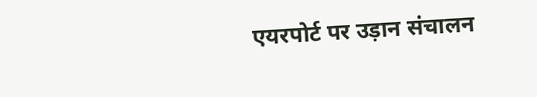एयरपोर्ट पर उड़ान संचालन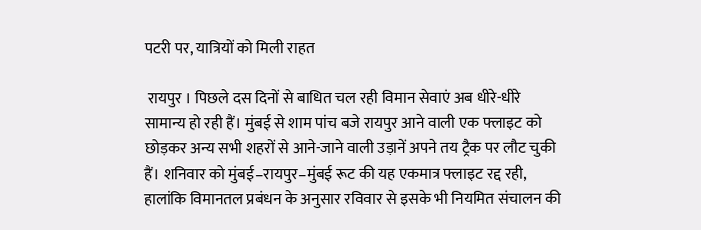पटरी पर, यात्रियों को मिली राहत

 रायपुर । पिछले दस दिनों से बाधित चल रही विमान सेवाएं अब धीरे-धीरे सामान्य हो रही हैं। मुंबई से शाम पांच बजे रायपुर आने वाली एक फ्लाइट को छोड़कर अन्य सभी शहरों से आने-जाने वाली उड़ानें अपने तय ट्रैक पर लौट चुकी हैं। शनिवार को मुंबई–रायपुर–मुंबई रूट की यह एकमात्र फ्लाइट रद्द रही, हालांकि विमानतल प्रबंधन के अनुसार रविवार से इसके भी नियमित संचालन की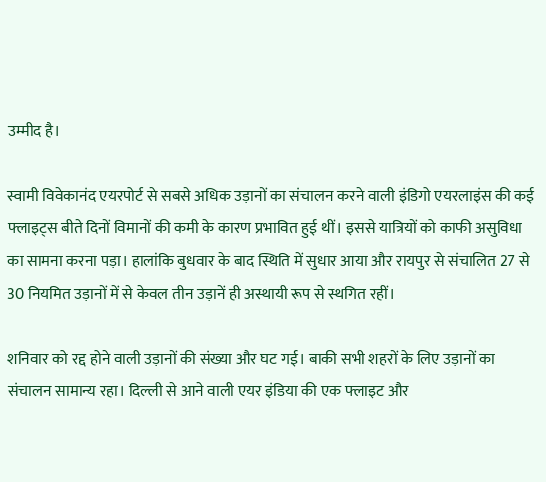उम्मीद है।

स्वामी विवेकानंद एयरपोर्ट से सबसे अधिक उड़ानों का संचालन करने वाली इंडिगो एयरलाइंस की कई फ्लाइट्स बीते दिनों विमानों की कमी के कारण प्रभावित हुई थीं। इससे यात्रियों को काफी असुविधा का सामना करना पड़ा। हालांकि बुधवार के बाद स्थिति में सुधार आया और रायपुर से संचालित 27 से 30 नियमित उड़ानों में से केवल तीन उड़ानें ही अस्थायी रूप से स्थगित रहीं।

शनिवार को रद्द होने वाली उड़ानों की संख्या और घट गई। बाकी सभी शहरों के लिए उड़ानों का संचालन सामान्य रहा। दिल्ली से आने वाली एयर इंडिया की एक फ्लाइट और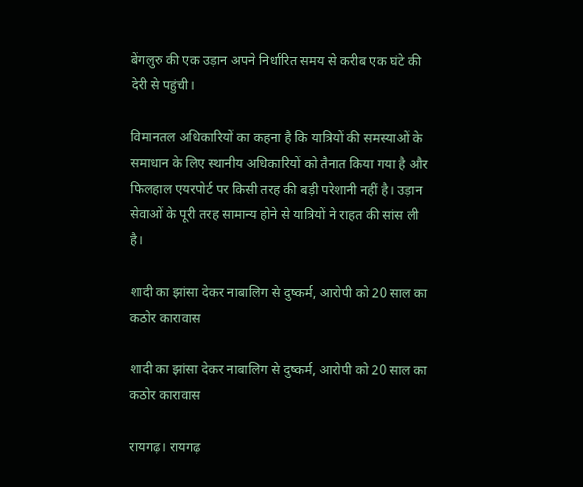बेंगलुरु की एक उड़ान अपने निर्धारित समय से करीब एक घंटे की देरी से पहुंची।

विमानतल अधिकारियों का कहना है कि यात्रियों की समस्याओं के समाधान के लिए स्थानीय अधिकारियों को तैनात किया गया है और फिलहाल एयरपोर्ट पर किसी तरह की बड़ी परेशानी नहीं है। उड़ान सेवाओं के पूरी तरह सामान्य होने से यात्रियों ने राहत की सांस ली है।

शादी का झांसा देकर नाबालिग से दुष्कर्म, आरोपी को 20 साल का कठोर कारावास

शादी का झांसा देकर नाबालिग से दुष्कर्म, आरोपी को 20 साल का कठोर कारावास

रायगढ़। रायगढ़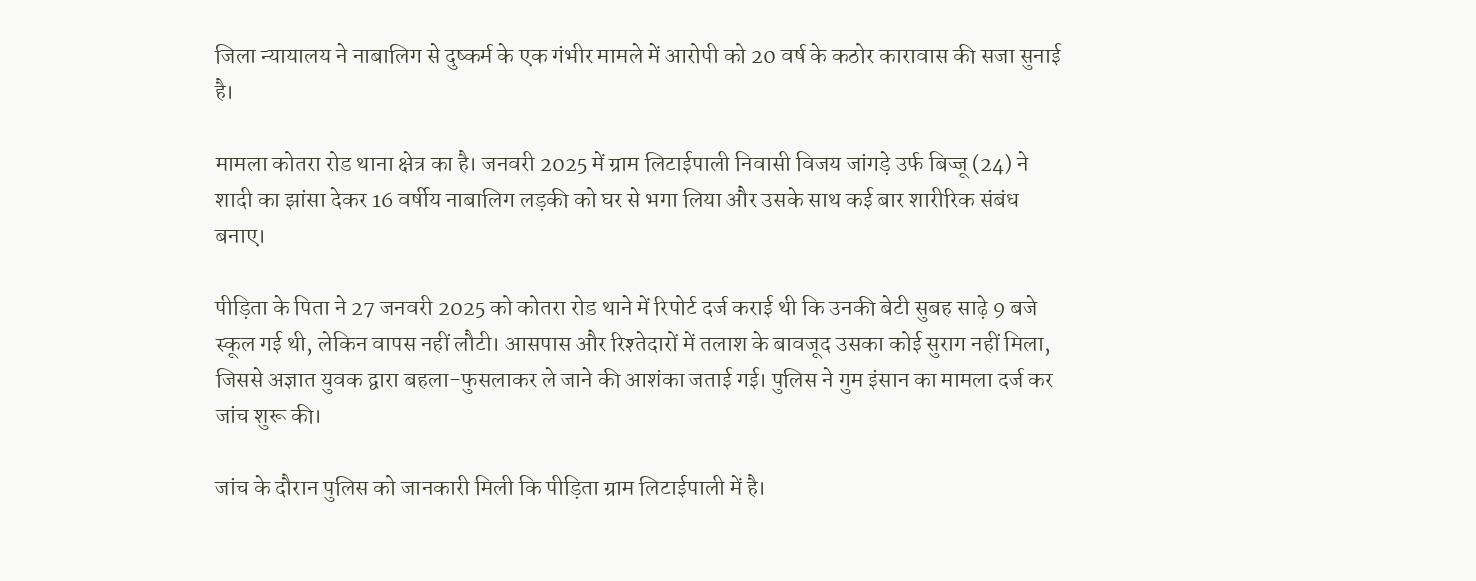जिला न्यायालय ने नाबालिग से दुष्कर्म के एक गंभीर मामले में आरोपी को 20 वर्ष के कठोर कारावास की सजा सुनाई है।

मामला कोतरा रोड थाना क्षेत्र का है। जनवरी 2025 में ग्राम लिटाईपाली निवासी विजय जांगड़े उर्फ बिज्जू (24) ने शादी का झांसा देकर 16 वर्षीय नाबालिग लड़की को घर से भगा लिया और उसके साथ कई बार शारीरिक संबंध बनाए।

पीड़िता के पिता ने 27 जनवरी 2025 को कोतरा रोड थाने में रिपोर्ट दर्ज कराई थी कि उनकी बेटी सुबह साढ़े 9 बजे स्कूल गई थी, लेकिन वापस नहीं लौटी। आसपास और रिश्तेदारों में तलाश के बावजूद उसका कोई सुराग नहीं मिला, जिससे अज्ञात युवक द्वारा बहला-फुसलाकर ले जाने की आशंका जताई गई। पुलिस ने गुम इंसान का मामला दर्ज कर जांच शुरू की।

जांच के दौरान पुलिस को जानकारी मिली कि पीड़िता ग्राम लिटाईपाली में है।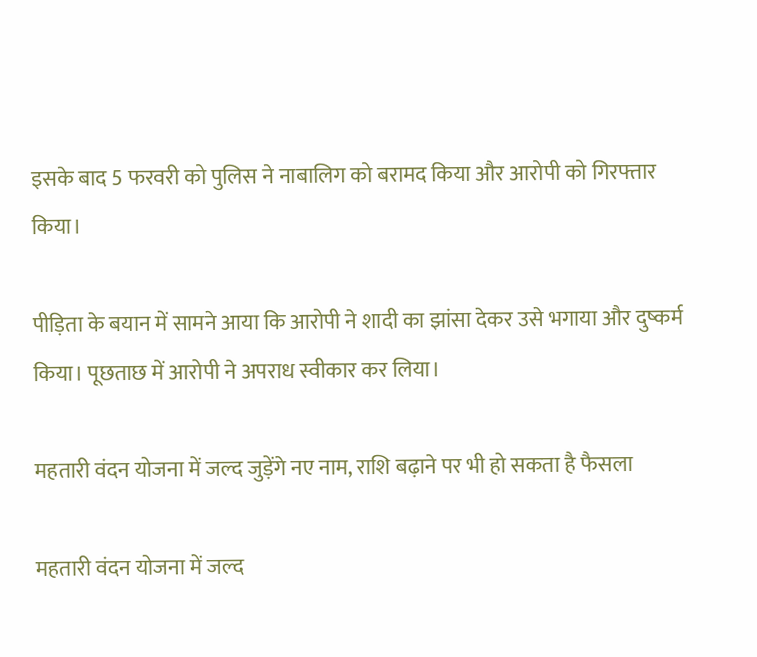इसके बाद 5 फरवरी को पुलिस ने नाबालिग को बरामद किया और आरोपी को गिरफ्तार किया।

पीड़िता के बयान में सामने आया कि आरोपी ने शादी का झांसा देकर उसे भगाया और दुष्कर्म किया। पूछताछ में आरोपी ने अपराध स्वीकार कर लिया।

महतारी वंदन योजना में जल्द जुड़ेंगे नए नाम, राशि बढ़ाने पर भी हो सकता है फैसला

महतारी वंदन योजना में जल्द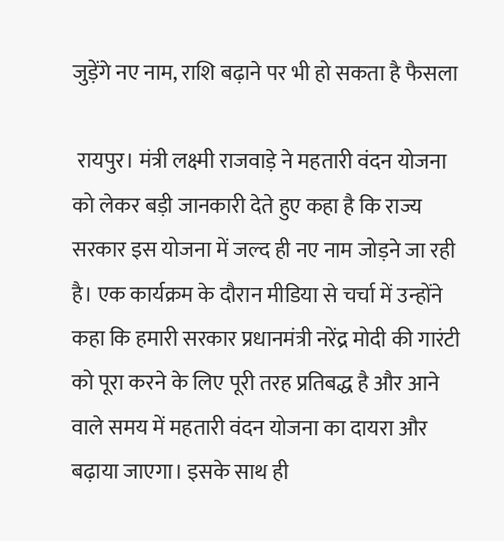जुड़ेंगे नए नाम, राशि बढ़ाने पर भी हो सकता है फैसला

 रायपुर। मंत्री लक्ष्मी राजवाड़े ने महतारी वंदन योजना को लेकर बड़ी जानकारी देते हुए कहा है कि राज्य सरकार इस योजना में जल्द ही नए नाम जोड़ने जा रही है। एक कार्यक्रम के दौरान मीडिया से चर्चा में उन्होंने कहा कि हमारी सरकार प्रधानमंत्री नरेंद्र मोदी की गारंटी को पूरा करने के लिए पूरी तरह प्रतिबद्ध है और आने वाले समय में महतारी वंदन योजना का दायरा और बढ़ाया जाएगा। इसके साथ ही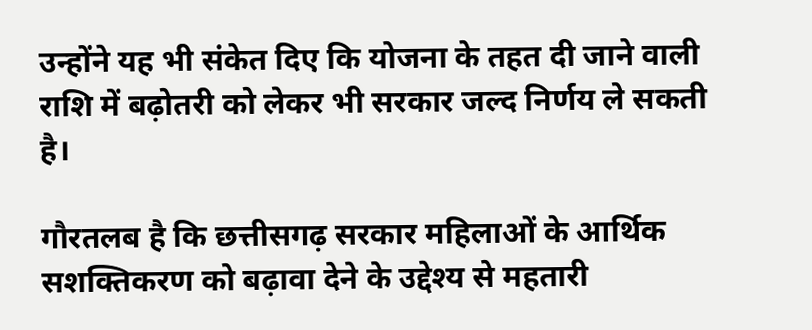उन्होंने यह भी संकेत दिए कि योजना के तहत दी जाने वाली राशि में बढ़ोतरी को लेकर भी सरकार जल्द निर्णय ले सकती है।

गौरतलब है कि छत्तीसगढ़ सरकार महिलाओं के आर्थिक सशक्तिकरण को बढ़ावा देने के उद्देश्य से महतारी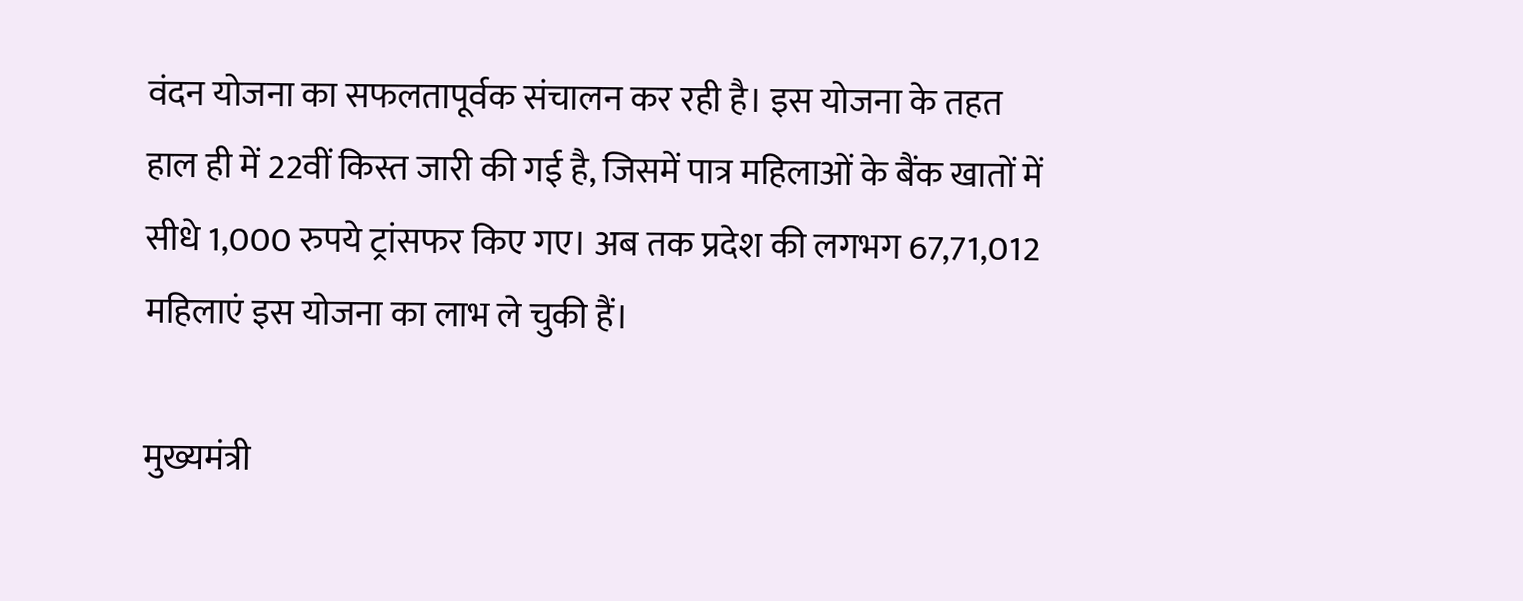वंदन योजना का सफलतापूर्वक संचालन कर रही है। इस योजना के तहत हाल ही में 22वीं किस्त जारी की गई है, जिसमें पात्र महिलाओं के बैंक खातों में सीधे 1,000 रुपये ट्रांसफर किए गए। अब तक प्रदेश की लगभग 67,71,012 महिलाएं इस योजना का लाभ ले चुकी हैं।

मुख्यमंत्री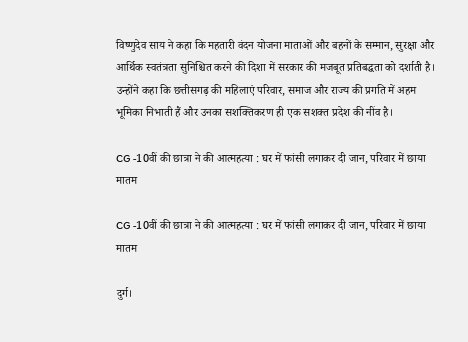विष्णुदेव साय ने कहा कि महतारी वंदन योजना माताओं और बहनों के सम्मान, सुरक्षा और आर्थिक स्वतंत्रता सुनिश्चित करने की दिशा में सरकार की मजबूत प्रतिबद्धता को दर्शाती है। उन्होंने कहा कि छत्तीसगढ़ की महिलाएं परिवार, समाज और राज्य की प्रगति में अहम भूमिका निभाती हैं और उनका सशक्तिकरण ही एक सशक्त प्रदेश की नींव है।

CG -10वीं की छात्रा ने की आत्महत्या : घर में फांसी लगाकर दी जान, परिवार में छाया मातम

CG -10वीं की छात्रा ने की आत्महत्या : घर में फांसी लगाकर दी जान, परिवार में छाया मातम

दुर्ग।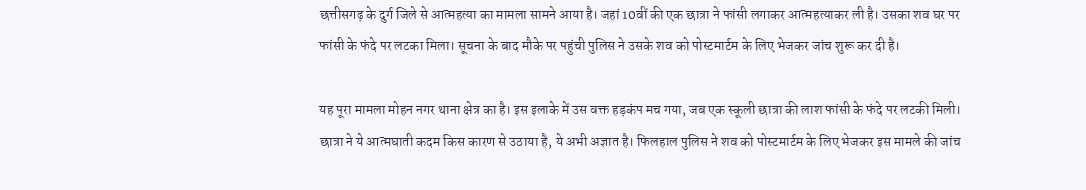छत्तीसगढ़ के दुर्ग जिले से आत्महत्या का मामला सामने आया है। जहां 10वीं की एक छात्रा ने फांसी लगाकर आत्महत्याकर ली है। उसका शव घर पर फांसी के फंदे पर लटका मिला। सूचना के बाद मौके पर पहुंची पुलिस ने उसके शव को पोस्टमार्टम के लिए भेजकर जांच शुरू कर दी है।

यह पूरा मामला मोहन नगर थाना क्षेत्र का है। इस इलाके में उस वक्त हड़कंप मच गया, जब एक स्कूली छात्रा की लाश फांसी के फंदे पर लटकी मिली। छात्रा ने ये आत्मघाती कदम किस कारण से उठाया है, ये अभी अज्ञात है। फिलहाल पुलिस ने शव को पोस्टमार्टम के लिए भेजकर इस मामले की जांच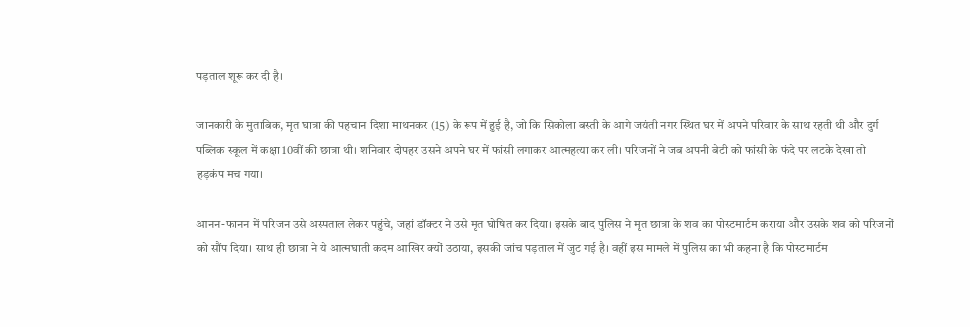पड़ताल शूरू कर दी है।

जानकारी के मुताबिक, मृत घात्रा की पहचान दिशा माथनकर (15) के रूप में हुई है, जो कि सिकोला बस्ती के आगे जयंती नगर स्थित घर में अपने परिवार के साथ रहती थी और दुर्ग पब्लिक स्कूल में कक्षा 10वीं की छात्रा थी। शनिवार दोपहर उसने अपने घर में फांसी लगाकर आत्महत्या कर ली। परिजनों ने जब अपनी बेटी को फांसी के फंदे पर लटके देखा तो हड़कंप मच गया।

आनन-फानन में परिजन उसे अस्पताल लेकर पहुंचे, जहां डॉक्टर ने उसे मृत घोषित कर दिया। इसके बाद पुलिस ने मृत छात्रा के शव का पोस्टमार्टम कराया और उसके शव को परिजनों को सौंप दिया। साथ ही छात्रा ने ये आत्मघाती कदम आखिर क्यों उठाया, इसकी जांच पड़ताल में जुट गई है। वहीं इस मामले में पुलिस का भी कहना है कि पोस्टमार्टम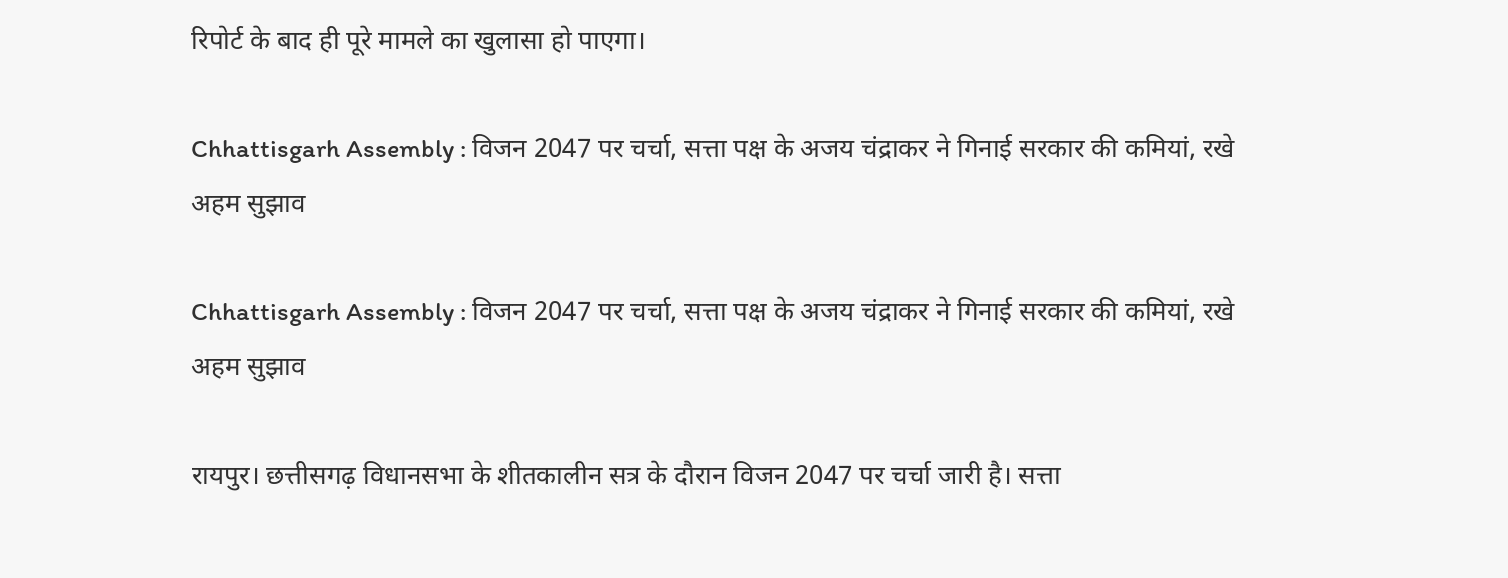रिपोर्ट के बाद ही पूरे मामले का खुलासा हो पाएगा।

Chhattisgarh Assembly : विजन 2047 पर चर्चा, सत्ता पक्ष के अजय चंद्राकर ने गिनाई सरकार की कमियां, रखे अहम सुझाव

Chhattisgarh Assembly : विजन 2047 पर चर्चा, सत्ता पक्ष के अजय चंद्राकर ने गिनाई सरकार की कमियां, रखे अहम सुझाव

रायपुर। छत्तीसगढ़ विधानसभा के शीतकालीन सत्र के दौरान विजन 2047 पर चर्चा जारी है। सत्ता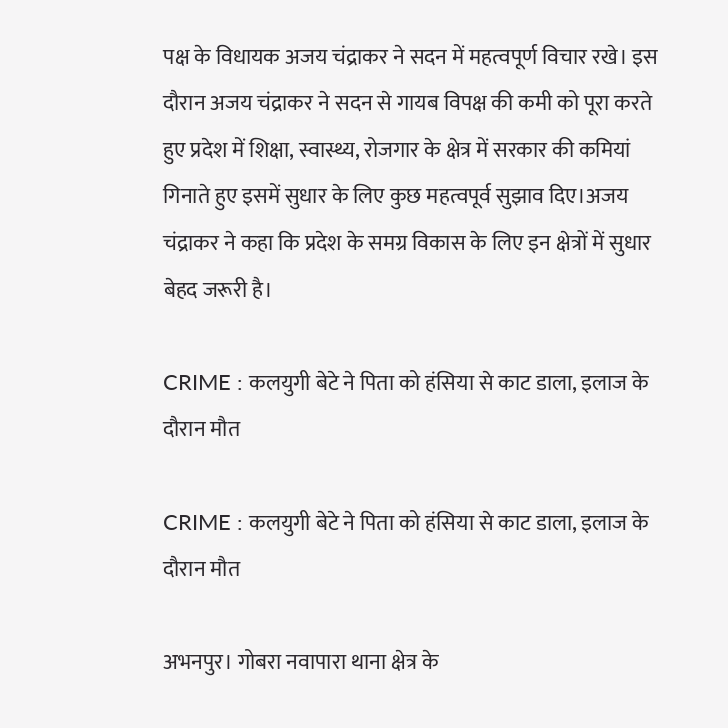पक्ष के विधायक अजय चंद्राकर ने सदन में महत्वपूर्ण विचार रखे। इस दौरान अजय चंद्राकर ने सदन से गायब विपक्ष की कमी को पूरा करते हुए प्रदेश में शिक्षा, स्वास्थ्य, रोजगार के क्षेत्र में सरकार की कमियां गिनाते हुए इसमें सुधार के लिए कुछ महत्वपूर्व सुझाव दिए।अजय चंद्राकर ने कहा कि प्रदेश के समग्र विकास के लिए इन क्षेत्रों में सुधार बेहद जरूरी है।

CRIME : कलयुगी बेटे ने पिता को हंसिया से काट डाला, इलाज के दौरान मौत

CRIME : कलयुगी बेटे ने पिता को हंसिया से काट डाला, इलाज के दौरान मौत

अभनपुर। गोबरा नवापारा थाना क्षेत्र के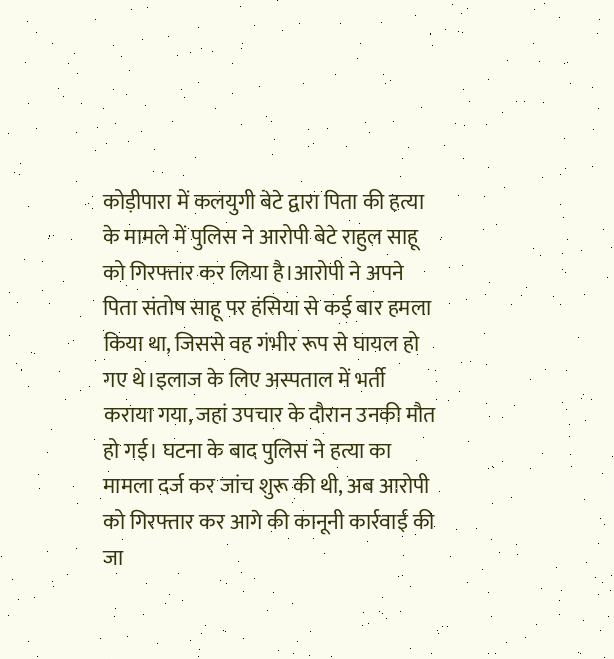कोड़ीपारा में कलयुगी बेटे द्वारा पिता की हत्या के मामले में पुलिस ने आरोपी बेटे राहुल साहू को गिरफ्तार कर लिया है।आरोपी ने अपने पिता संतोष साहू पर हंसिया से कई बार हमला किया था, जिससे वह गंभीर रूप से घायल हो गए थे।इलाज के लिए अस्पताल में भर्ती कराया गया, जहां उपचार के दौरान उनकी मौत हो गई। घटना के बाद पुलिस ने हत्या का मामला दर्ज कर जांच शुरू की थी, अब आरोपी को गिरफ्तार कर आगे की कानूनी कार्रवाई की जा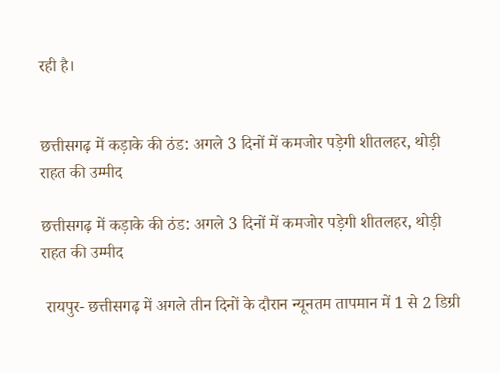रही है।


छत्तीसगढ़ में कड़ाके की ठंड: अगले 3 दिनों में कमजोर पड़ेगी शीतलहर, थोड़ी राहत की उम्मीद

छत्तीसगढ़ में कड़ाके की ठंड: अगले 3 दिनों में कमजोर पड़ेगी शीतलहर, थोड़ी राहत की उम्मीद

 रायपुर- छत्तीसगढ़ में अगले तीन दिनों के दौरान न्यूनतम तापमान में 1 से 2 डिग्री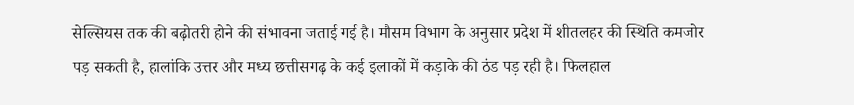सेल्सियस तक की बढ़ोतरी होने की संभावना जताई गई है। मौसम विभाग के अनुसार प्रदेश में शीतलहर की स्थिति कमजोर पड़ सकती है, हालांकि उत्तर और मध्य छत्तीसगढ़ के कई इलाकों में कड़ाके की ठंड पड़ रही है। फिलहाल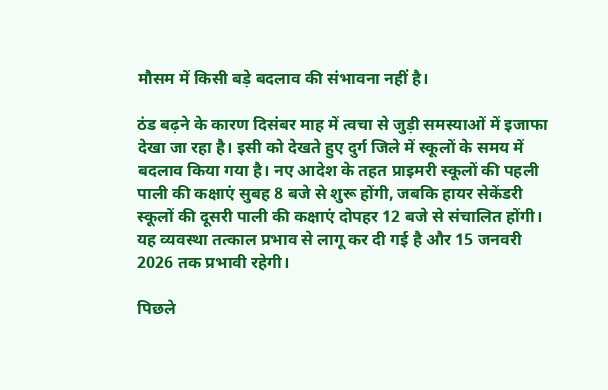मौसम में किसी बड़े बदलाव की संभावना नहीं है।

ठंड बढ़ने के कारण दिसंबर माह में त्वचा से जुड़ी समस्याओं में इजाफा देखा जा रहा है। इसी को देखते हुए दुर्ग जिले में स्कूलों के समय में बदलाव किया गया है। नए आदेश के तहत प्राइमरी स्कूलों की पहली पाली की कक्षाएं सुबह 8 बजे से शुरू होंगी, जबकि हायर सेकेंडरी स्कूलों की दूसरी पाली की कक्षाएं दोपहर 12 बजे से संचालित होंगी। यह व्यवस्था तत्काल प्रभाव से लागू कर दी गई है और 15 जनवरी 2026 तक प्रभावी रहेगी।

पिछले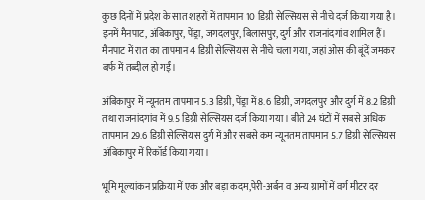कुछ दिनों में प्रदेश के सात शहरों में तापमान 10 डिग्री सेल्सियस से नीचे दर्ज किया गया है। इनमें मैनपाट, अंबिकापुर, पेंड्रा, जगदलपुर, बिलासपुर, दुर्ग और राजनांदगांव शामिल हैं। मैनपाट में रात का तापमान 4 डिग्री सेल्सियस से नीचे चला गया, जहां ओस की बूंदें जमकर बर्फ में तब्दील हो गईं।

अंबिकापुर में न्यूनतम तापमान 5.3 डिग्री, पेंड्रा में 8.6 डिग्री, जगदलपुर और दुर्ग में 8.2 डिग्री तथा राजनांदगांव में 9.5 डिग्री सेल्सियस दर्ज किया गया। बीते 24 घंटों में सबसे अधिक तापमान 29.6 डिग्री सेल्सियस दुर्ग में और सबसे कम न्यूनतम तापमान 5.7 डिग्री सेल्सियस अंबिकापुर में रिकॉर्ड किया गया।

भूमि मूल्यांकन प्रक्रिया में एक और बड़ा कदम,पेरी-अर्बन व अन्य ग्रामों में वर्ग मीटर दर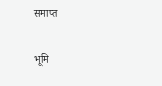समाप्त

भूमि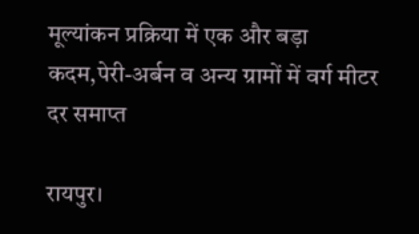मूल्यांकन प्रक्रिया में एक और बड़ा कदम,पेरी-अर्बन व अन्य ग्रामों में वर्ग मीटर दर समाप्त

रायपुर।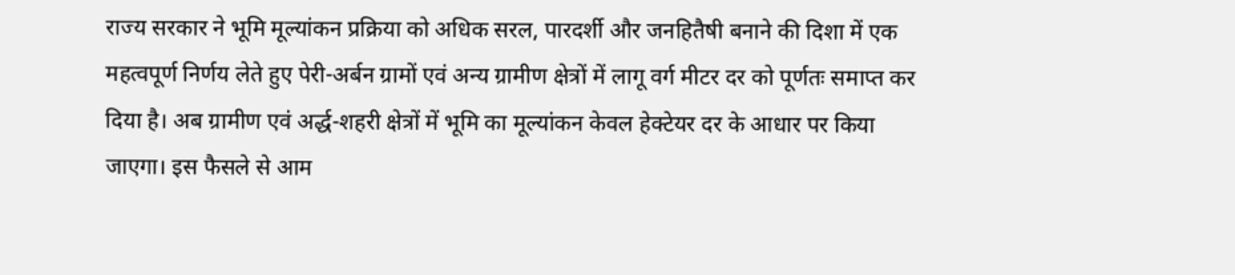राज्य सरकार ने भूमि मूल्यांकन प्रक्रिया को अधिक सरल, पारदर्शी और जनहितैषी बनाने की दिशा में एक महत्वपूर्ण निर्णय लेते हुए पेरी-अर्बन ग्रामों एवं अन्य ग्रामीण क्षेत्रों में लागू वर्ग मीटर दर को पूर्णतः समाप्त कर दिया है। अब ग्रामीण एवं अर्द्ध-शहरी क्षेत्रों में भूमि का मूल्यांकन केवल हेक्टेयर दर के आधार पर किया जाएगा। इस फैसले से आम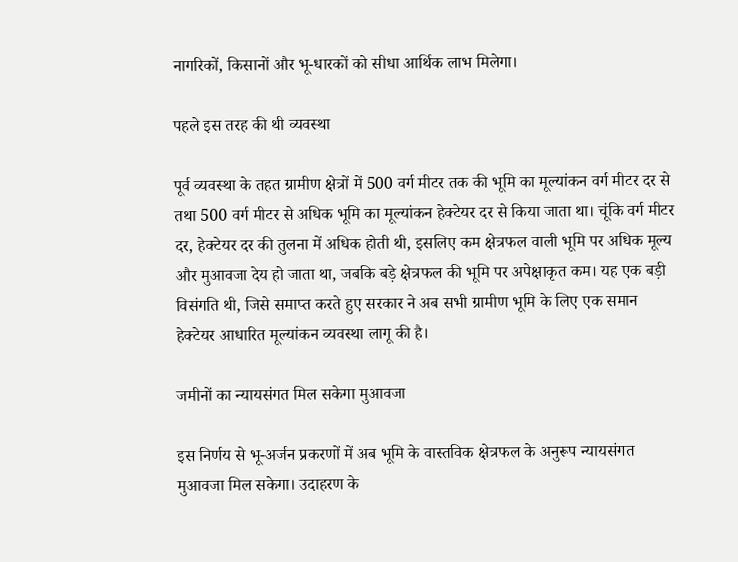नागरिकों, किसानों और भू-धारकों को सीधा आर्थिक लाभ मिलेगा।

पहले इस तरह की थी व्यवस्था

पूर्व व्यवस्था के तहत ग्रामीण क्षेत्रों में 500 वर्ग मीटर तक की भूमि का मूल्यांकन वर्ग मीटर दर से तथा 500 वर्ग मीटर से अधिक भूमि का मूल्यांकन हेक्टेयर दर से किया जाता था। चूंकि वर्ग मीटर दर, हेक्टेयर दर की तुलना में अधिक होती थी, इसलिए कम क्षेत्रफल वाली भूमि पर अधिक मूल्य और मुआवजा देय हो जाता था, जबकि बड़े क्षेत्रफल की भूमि पर अपेक्षाकृत कम। यह एक बड़ी विसंगति थी, जिसे समाप्त करते हुए सरकार ने अब सभी ग्रामीण भूमि के लिए एक समान हेक्टेयर आधारित मूल्यांकन व्यवस्था लागू की है।

जमीनों का न्यायसंगत मिल सकेगा मुआवजा

इस निर्णय से भू-अर्जन प्रकरणों में अब भूमि के वास्तविक क्षेत्रफल के अनुरूप न्यायसंगत मुआवजा मिल सकेगा। उदाहरण के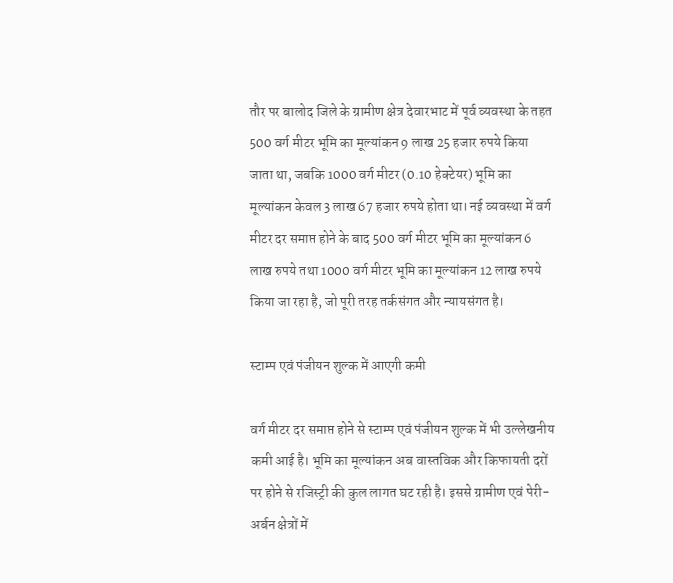तौर पर बालोद जिले के ग्रामीण क्षेत्र देवारभाट में पूर्व व्यवस्था के तहत 500 वर्ग मीटर भूमि का मूल्यांकन 9 लाख 25 हजार रुपये किया जाता था, जबकि 1000 वर्ग मीटर (0.10 हेक्टेयर) भूमि का मूल्यांकन केवल 3 लाख 67 हजार रुपये होता था। नई व्यवस्था में वर्ग मीटर दर समाप्त होने के बाद 500 वर्ग मीटर भूमि का मूल्यांकन 6 लाख रुपये तथा 1000 वर्ग मीटर भूमि का मूल्यांकन 12 लाख रुपये किया जा रहा है, जो पूरी तरह तर्कसंगत और न्यायसंगत है।

स्टाम्प एवं पंजीयन शुल्क में आएगी कमी

वर्ग मीटर दर समाप्त होने से स्टाम्प एवं पंजीयन शुल्क में भी उल्लेखनीय कमी आई है। भूमि का मूल्यांकन अब वास्तविक और किफायती दरों पर होने से रजिस्ट्री की कुल लागत घट रही है। इससे ग्रामीण एवं पेरी-अर्बन क्षेत्रों में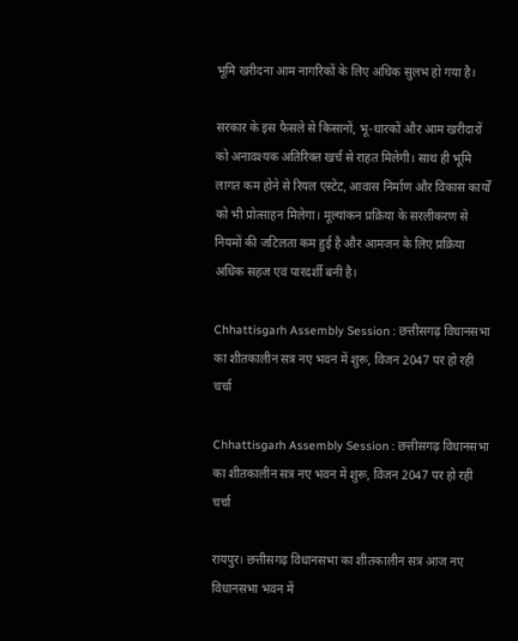भूमि खरीदना आम नागरिकों के लिए अधिक सुलभ हो गया है।

सरकार के इस फैसले से किसानों, भू-धारकों और आम खरीदारों को अनावश्यक अतिरिक्त खर्च से राहत मिलेगी। साथ ही भूमि लागत कम होने से रियल एस्टेट, आवास निर्माण और विकास कार्यों को भी प्रोत्साहन मिलेगा। मूल्यांकन प्रक्रिया के सरलीकरण से नियमों की जटिलता कम हुई है और आमजन के लिए प्रक्रिया अधिक सहज एवं पारदर्शी बनी है।

Chhattisgarh Assembly Session : छत्तीसगढ़ विधानसभा का शीतकालीन सत्र नए भवन में शुरू, विजन 2047 पर हो रही चर्चा

Chhattisgarh Assembly Session : छत्तीसगढ़ विधानसभा का शीतकालीन सत्र नए भवन में शुरू, विजन 2047 पर हो रही चर्चा

रायपुर। छत्तीसगढ़ विधानसभा का शीतकालीन सत्र आज नए विधानसभा भवन में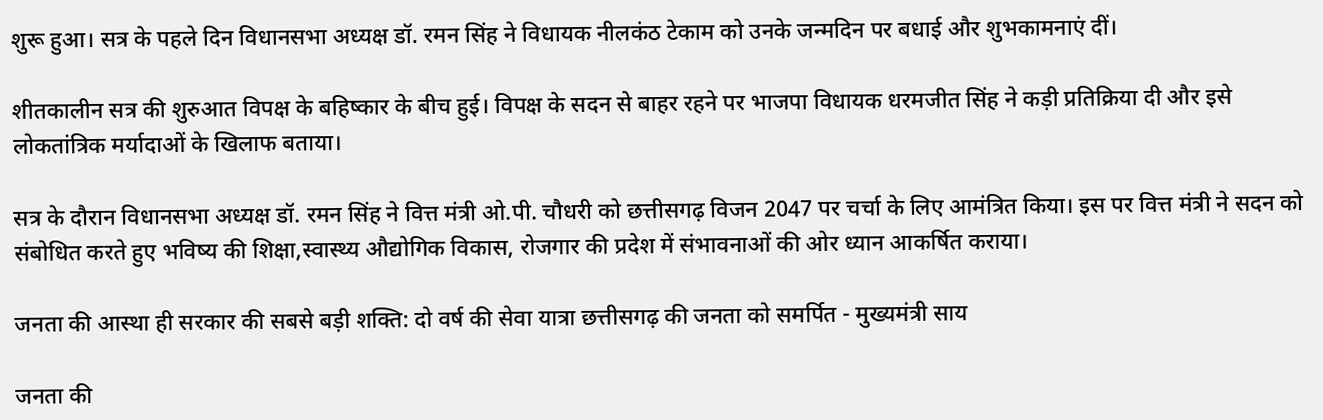शुरू हुआ। सत्र के पहले दिन विधानसभा अध्यक्ष डॉ. रमन सिंह ने विधायक नीलकंठ टेकाम को उनके जन्मदिन पर बधाई और शुभकामनाएं दीं।

शीतकालीन सत्र की शुरुआत विपक्ष के बहिष्कार के बीच हुई। विपक्ष के सदन से बाहर रहने पर भाजपा विधायक धरमजीत सिंह ने कड़ी प्रतिक्रिया दी और इसे लोकतांत्रिक मर्यादाओं के खिलाफ बताया।

सत्र के दौरान विधानसभा अध्यक्ष डॉ. रमन सिंह ने वित्त मंत्री ओ.पी. चौधरी को छत्तीसगढ़ विजन 2047 पर चर्चा के लिए आमंत्रित किया। इस पर वित्त मंत्री ने सदन को संबोधित करते हुए भविष्य की शिक्षा,स्वास्थ्य औद्योगिक विकास, रोजगार की प्रदेश में संभावनाओं की ओर ध्यान आकर्षित कराया।

जनता की आस्था ही सरकार की सबसे बड़ी शक्ति: दो वर्ष की सेवा यात्रा छत्तीसगढ़ की जनता को समर्पित - मुख्यमंत्री साय

जनता की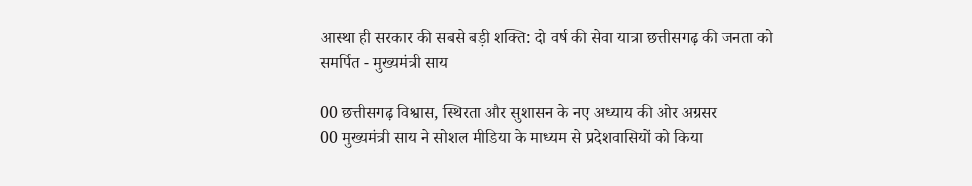आस्था ही सरकार की सबसे बड़ी शक्ति: दो वर्ष की सेवा यात्रा छत्तीसगढ़ की जनता को समर्पित - मुख्यमंत्री साय

00 छत्तीसगढ़ विश्वास, स्थिरता और सुशासन के नए अध्याय की ओर अग्रसर
00 मुख्यमंत्री साय ने सोशल मीडिया के माध्यम से प्रदेशवासियों को किया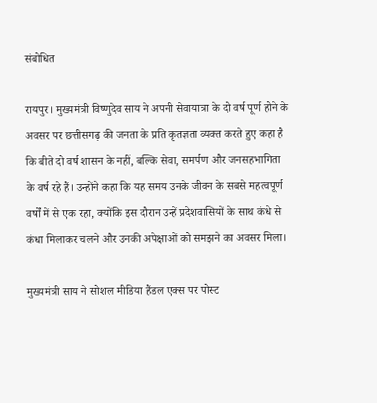संबोधित

रायपुर। मुख्यमंत्री विष्णुदेव साय ने अपनी सेवायात्रा के दो वर्ष पूर्ण होने के अवसर पर छत्तीसगढ़ की जनता के प्रति कृतज्ञता व्यक्त करते हुए कहा है कि बीते दो वर्ष शासन के नहीं, बल्कि सेवा, समर्पण और जनसहभागिता के वर्ष रहे हैं। उन्होंने कहा कि यह समय उनके जीवन के सबसे महत्वपूर्ण वर्षों में से एक रहा, क्योंकि इस दौरान उन्हें प्रदेशवासियों के साथ कंधे से कंधा मिलाकर चलने और उनकी अपेक्षाओं को समझने का अवसर मिला।

मुख्यमंत्री साय ने सोशल मीडिया हैंडल एक्स पर पोस्ट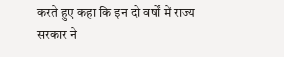करते हुए कहा कि इन दो वर्षों में राज्य सरकार ने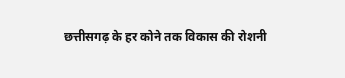छत्तीसगढ़ के हर कोने तक विकास की रोशनी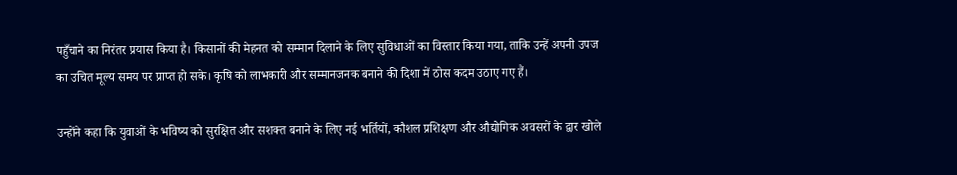पहुँचाने का निरंतर प्रयास किया है। किसानों की मेहनत को सम्मान दिलाने के लिए सुविधाओं का विस्तार किया गया, ताकि उन्हें अपनी उपज का उचित मूल्य समय पर प्राप्त हो सके। कृषि को लाभकारी और सम्मानजनक बनाने की दिशा में ठोस कदम उठाए गए हैं।

उन्होंने कहा कि युवाओं के भविष्य को सुरक्षित और सशक्त बनाने के लिए नई भर्तियों, कौशल प्रशिक्षण और औद्योगिक अवसरों के द्वार खोले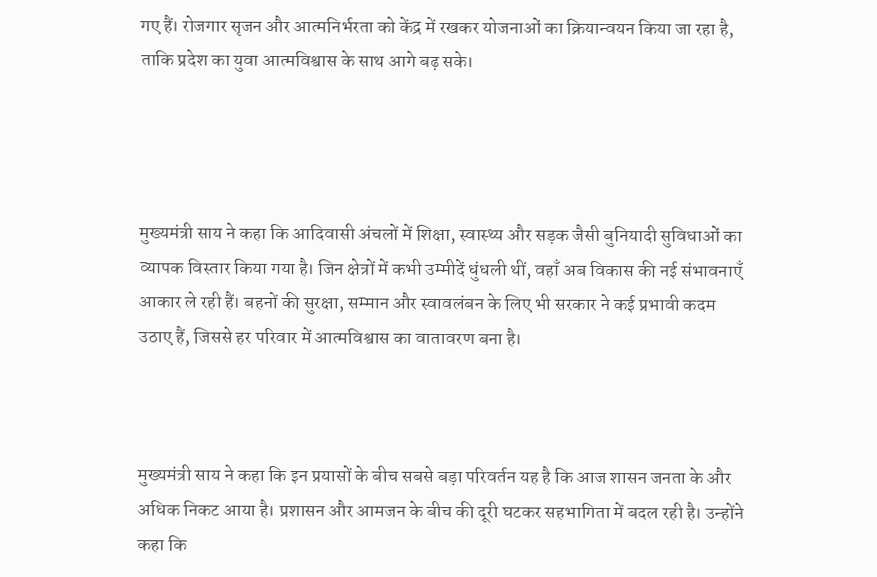गए हैं। रोजगार सृजन और आत्मनिर्भरता को केंद्र में रखकर योजनाओं का क्रियान्वयन किया जा रहा है, ताकि प्रदेश का युवा आत्मविश्वास के साथ आगे बढ़ सके।




मुख्यमंत्री साय ने कहा कि आदिवासी अंचलों में शिक्षा, स्वास्थ्य और सड़क जैसी बुनियादी सुविधाओं का व्यापक विस्तार किया गया है। जिन क्षेत्रों में कभी उम्मीदें धुंधली थीं, वहाँ अब विकास की नई संभावनाएँ आकार ले रही हैं। बहनों की सुरक्षा, सम्मान और स्वावलंबन के लिए भी सरकार ने कई प्रभावी कदम उठाए हैं, जिससे हर परिवार में आत्मविश्वास का वातावरण बना है।



मुख्यमंत्री साय ने कहा कि इन प्रयासों के बीच सबसे बड़ा परिवर्तन यह है कि आज शासन जनता के और अधिक निकट आया है। प्रशासन और आमजन के बीच की दूरी घटकर सहभागिता में बदल रही है। उन्होंने कहा कि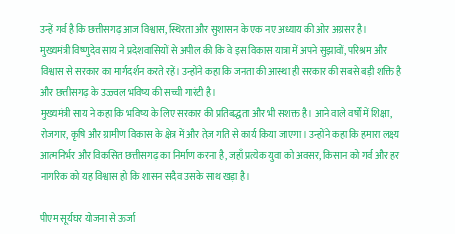उन्हें गर्व है कि छत्तीसगढ़ आज विश्वास, स्थिरता और सुशासन के एक नए अध्याय की ओर अग्रसर है।
मुख्यमंत्री विष्णुदेव साय ने प्रदेशवासियों से अपील की कि वे इस विकास यात्रा में अपने सुझावों, परिश्रम और विश्वास से सरकार का मार्गदर्शन करते रहें। उन्होंने कहा कि जनता की आस्था ही सरकार की सबसे बड़ी शक्ति है और छत्तीसगढ़ के उज्ज्वल भविष्य की सच्ची गारंटी है।
मुख्यमंत्री साय ने कहा कि भविष्य के लिए सरकार की प्रतिबद्धता और भी सशक्त है। आने वाले वर्षों में शिक्षा, रोजगार, कृषि और ग्रामीण विकास के क्षेत्र में और तेज़ गति से कार्य किया जाएगा। उन्होंने कहा कि हमारा लक्ष्य आत्मनिर्भर और विकसित छत्तीसगढ़ का निर्माण करना है, जहाँ प्रत्येक युवा को अवसर, किसान को गर्व और हर नागरिक को यह विश्वास हो कि शासन सदैव उसके साथ खड़ा है।

पीएम सूर्यघर योजना से ऊर्जा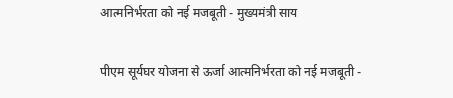आत्मनिर्भरता को नई मजबूती - मुख्यमंत्री साय

पीएम सूर्यघर योजना से ऊर्जा आत्मनिर्भरता को नई मजबूती -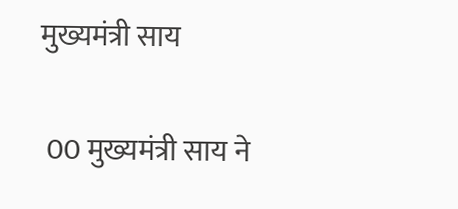मुख्यमंत्री साय

 00 मुख्यमंत्री साय ने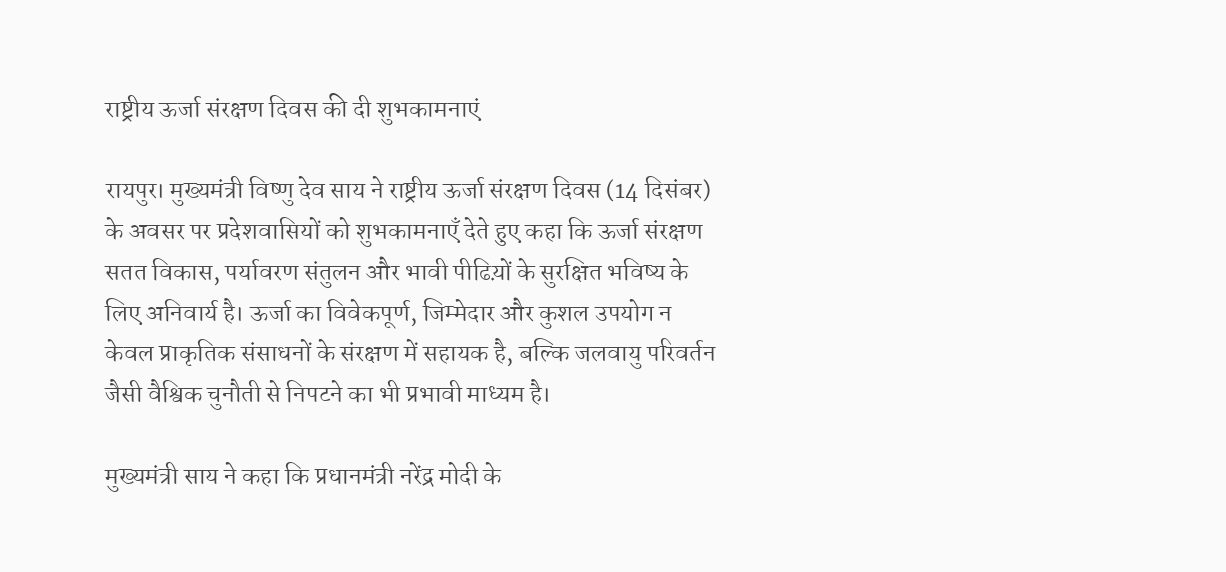राष्ट्रीय ऊर्जा संरक्षण दिवस की दी शुभकामनाएं

रायपुर। मुख्यमंत्री विष्णु देव साय ने राष्ट्रीय ऊर्जा संरक्षण दिवस (14 दिसंबर) के अवसर पर प्रदेशवासियों को शुभकामनाएँ देते हुए कहा कि ऊर्जा संरक्षण सतत विकास, पर्यावरण संतुलन और भावी पीढिय़ों के सुरक्षित भविष्य के लिए अनिवार्य है। ऊर्जा का विवेकपूर्ण, जिम्मेदार और कुशल उपयोग न केवल प्राकृतिक संसाधनों के संरक्षण में सहायक है, बल्कि जलवायु परिवर्तन जैसी वैश्विक चुनौती से निपटने का भी प्रभावी माध्यम है।

मुख्यमंत्री साय ने कहा कि प्रधानमंत्री नरेंद्र मोदी के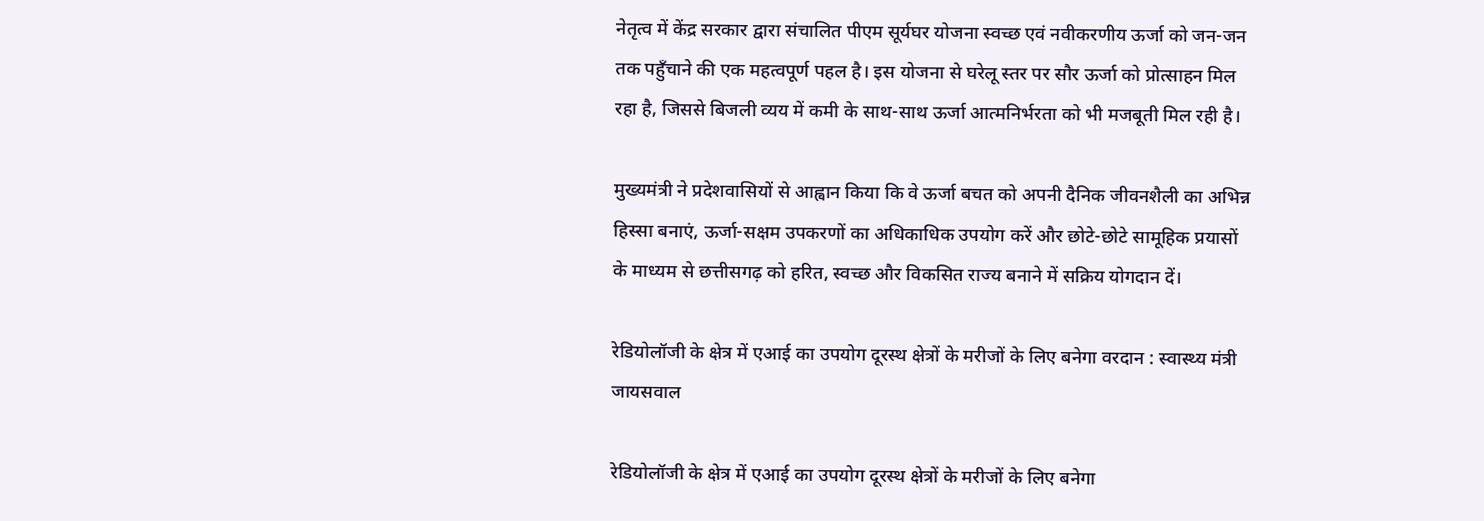नेतृत्व में केंद्र सरकार द्वारा संचालित पीएम सूर्यघर योजना स्वच्छ एवं नवीकरणीय ऊर्जा को जन-जन तक पहुँचाने की एक महत्वपूर्ण पहल है। इस योजना से घरेलू स्तर पर सौर ऊर्जा को प्रोत्साहन मिल रहा है, जिससे बिजली व्यय में कमी के साथ-साथ ऊर्जा आत्मनिर्भरता को भी मजबूती मिल रही है।

मुख्यमंत्री ने प्रदेशवासियों से आह्वान किया कि वे ऊर्जा बचत को अपनी दैनिक जीवनशैली का अभिन्न हिस्सा बनाएं, ऊर्जा-सक्षम उपकरणों का अधिकाधिक उपयोग करें और छोटे-छोटे सामूहिक प्रयासों के माध्यम से छत्तीसगढ़ को हरित, स्वच्छ और विकसित राज्य बनाने में सक्रिय योगदान दें।

रेडियोलॉजी के क्षेत्र में एआई का उपयोग दूरस्थ क्षेत्रों के मरीजों के लिए बनेगा वरदान : स्वास्थ्य मंत्री जायसवाल

रेडियोलॉजी के क्षेत्र में एआई का उपयोग दूरस्थ क्षेत्रों के मरीजों के लिए बनेगा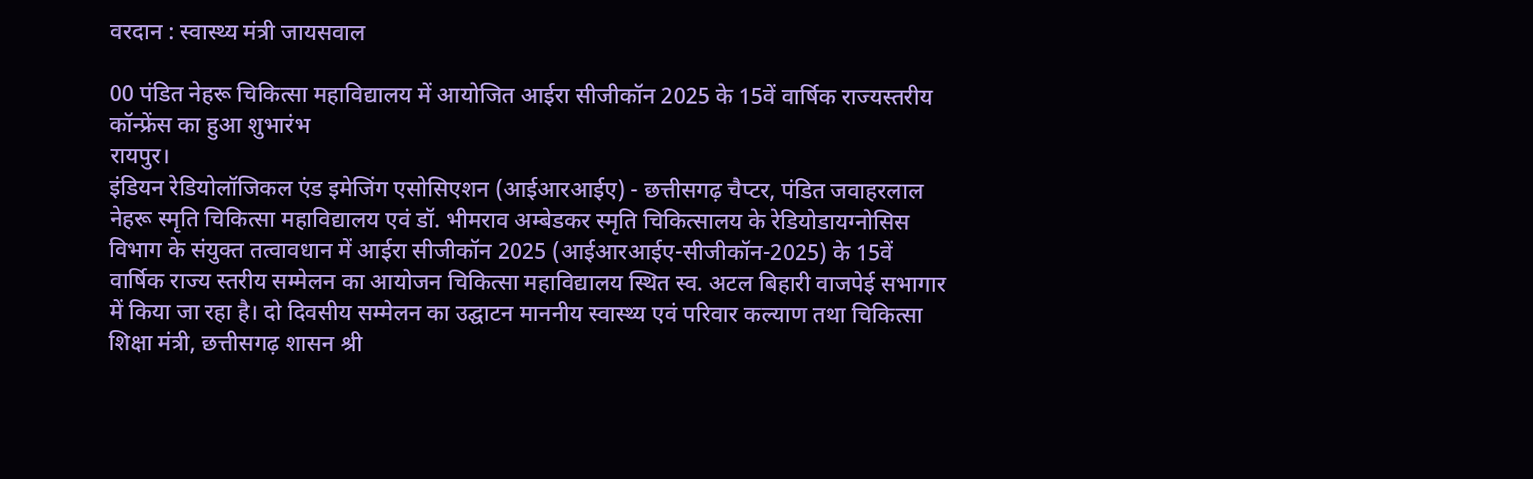वरदान : स्वास्थ्य मंत्री जायसवाल

00 पंडित नेहरू चिकित्सा महाविद्यालय में आयोजित आईरा सीजीकॉन 2025 के 15वें वार्षिक राज्यस्तरीय कॉन्फ्रेंस का हुआ शुभारंभ
रायपुर।
इंडियन रेडियोलॉजिकल एंड इमेजिंग एसोसिएशन (आईआरआईए) - छत्तीसगढ़ चैप्टर, पंडित जवाहरलाल नेहरू स्मृति चिकित्सा महाविद्यालय एवं डॉ. भीमराव अम्बेडकर स्मृति चिकित्सालय के रेडियोडायग्नोसिस विभाग के संयुक्त तत्वावधान में आईरा सीजीकॉन 2025 (आईआरआईए-सीजीकॉन-2025) के 15वें वार्षिक राज्य स्तरीय सम्मेलन का आयोजन चिकित्सा महाविद्यालय स्थित स्व. अटल बिहारी वाजपेई सभागार में किया जा रहा है। दो दिवसीय सम्मेलन का उद्घाटन माननीय स्वास्थ्य एवं परिवार कल्याण तथा चिकित्सा शिक्षा मंत्री, छत्तीसगढ़ शासन श्री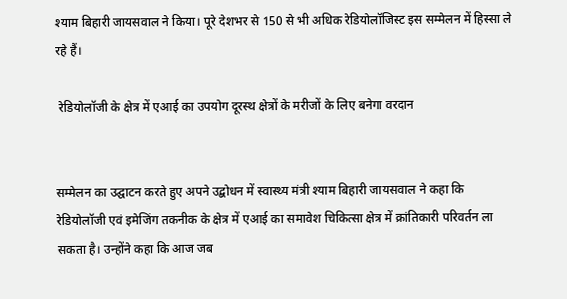श्याम बिहारी जायसवाल ने किया। पूरे देशभर से 150 से भी अधिक रेडियोलॉजिस्ट इस सम्मेलन में हिस्सा ले रहे हैं।

 रेडियोलॉजी के क्षेत्र में एआई का उपयोग दूरस्थ क्षेत्रों के मरीजों के लिए बनेगा वरदान


सम्मेलन का उद्घाटन करते हुए अपने उद्बोधन में स्वास्थ्य मंत्री श्याम बिहारी जायसवाल ने कहा कि रेडियोलॉजी एवं इमेजिंग तकनीक के क्षेत्र में एआई का समावेश चिकित्सा क्षेत्र में क्रांतिकारी परिवर्तन ला सकता है। उन्होंने कहा कि आज जब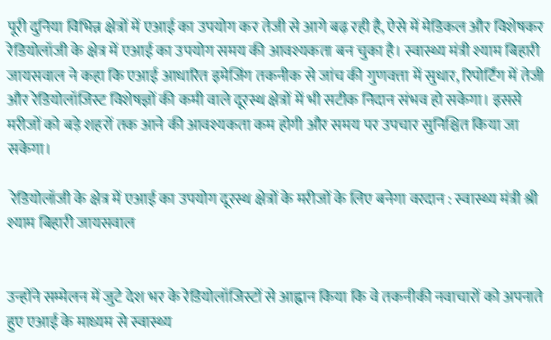पूरी दुनिया विभिन्न क्षेत्रों में एआई का उपयोग कर तेजी से आगे बढ़ रही है, ऐसे में मेडिकल और विशेषकर रेडियोलॉजी के क्षेत्र में एआई का उपयोग समय की आवश्यकता बन चुका है। स्वास्थ्य मंत्री श्याम बिहारी जायसवाल ने कहा कि एआई आधारित इमेजिंग तकनीक से जांच की गुणवत्ता में सुधार, रिपोर्टिंग में तेजी और रेडियोलॉजिस्ट विशेषज्ञों की कमी वाले दूरस्थ क्षेत्रों में भी सटीक निदान संभव हो सकेगा। इससे मरीजों को बड़े शहरों तक आने की आवश्यकता कम होगी और समय पर उपचार सुनिश्चित किया जा सकेगा।

 रेडियोलॉजी के क्षेत्र में एआई का उपयोग दूरस्थ क्षेत्रों के मरीजों के लिए बनेगा वरदान : स्वास्थ्य मंत्री श्री श्याम बिहारी जायसवाल


उन्होंने सम्मेलन में जुटे देश भर के रेडियोलॉजिस्टों से आह्वान किया कि वे तकनीकी नवाचारों को अपनाते हुए एआई के माध्यम से स्वास्थ्य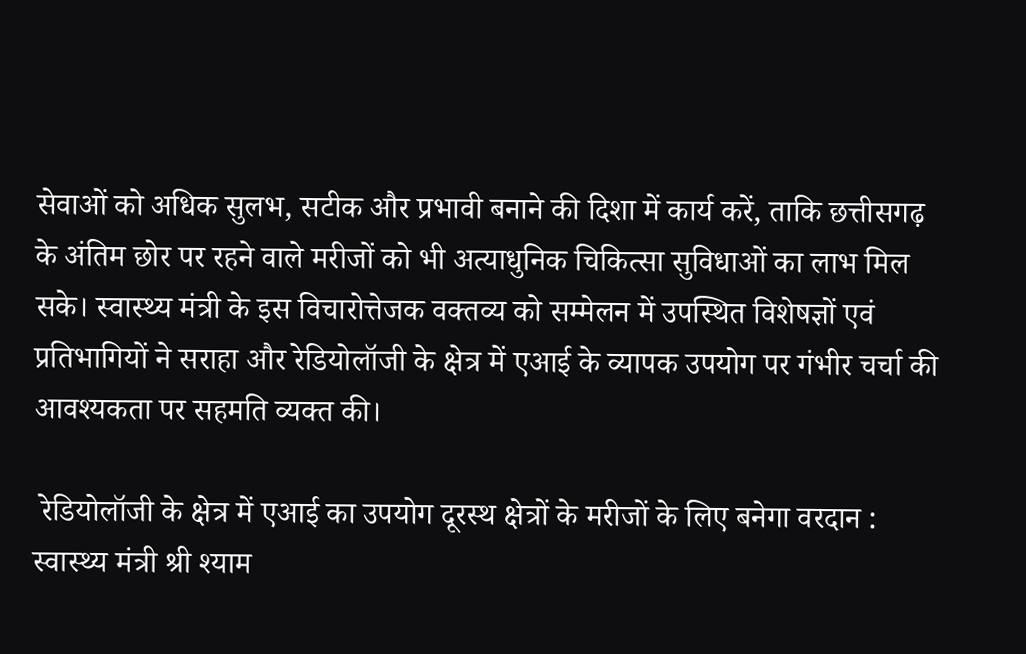सेवाओं को अधिक सुलभ, सटीक और प्रभावी बनाने की दिशा में कार्य करें, ताकि छत्तीसगढ़ के अंतिम छोर पर रहने वाले मरीजों को भी अत्याधुनिक चिकित्सा सुविधाओं का लाभ मिल सके। स्वास्थ्य मंत्री के इस विचारोत्तेजक वक्तव्य को सम्मेलन में उपस्थित विशेषज्ञों एवं प्रतिभागियों ने सराहा और रेडियोलॉजी के क्षेत्र में एआई के व्यापक उपयोग पर गंभीर चर्चा की आवश्यकता पर सहमति व्यक्त की।

 रेडियोलॉजी के क्षेत्र में एआई का उपयोग दूरस्थ क्षेत्रों के मरीजों के लिए बनेगा वरदान : स्वास्थ्य मंत्री श्री श्याम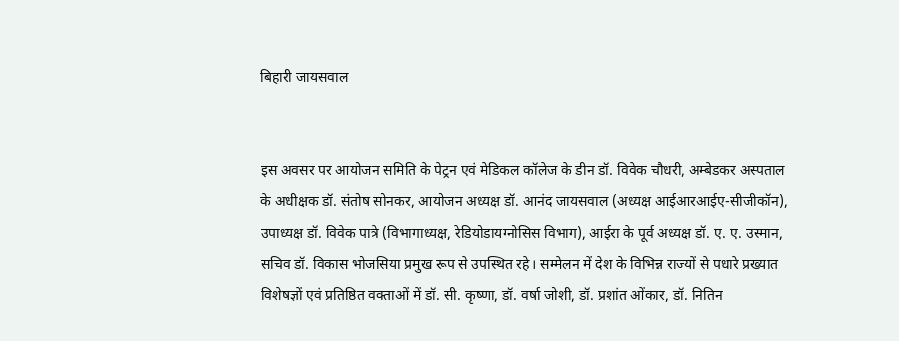बिहारी जायसवाल


इस अवसर पर आयोजन समिति के पेट्रन एवं मेडिकल कॉलेज के डीन डॉ. विवेक चौधरी, अम्बेडकर अस्पताल के अधीक्षक डॉ. संतोष सोनकर, आयोजन अध्यक्ष डॉ. आनंद जायसवाल (अध्यक्ष आईआरआईए-सीजीकॉन), उपाध्यक्ष डॉ. विवेक पात्रे (विभागाध्यक्ष, रेडियोडायग्नोसिस विभाग), आईरा के पूर्व अध्यक्ष डॉ. ए. ए. उस्मान, सचिव डॉ. विकास भोजसिया प्रमुख रूप से उपस्थित रहे। सम्मेलन में देश के विभिन्न राज्यों से पधारे प्रख्यात विशेषज्ञों एवं प्रतिष्ठित वक्ताओं में डॉ. सी. कृष्णा, डॉ. वर्षा जोशी, डॉ. प्रशांत ओंकार, डॉ. नितिन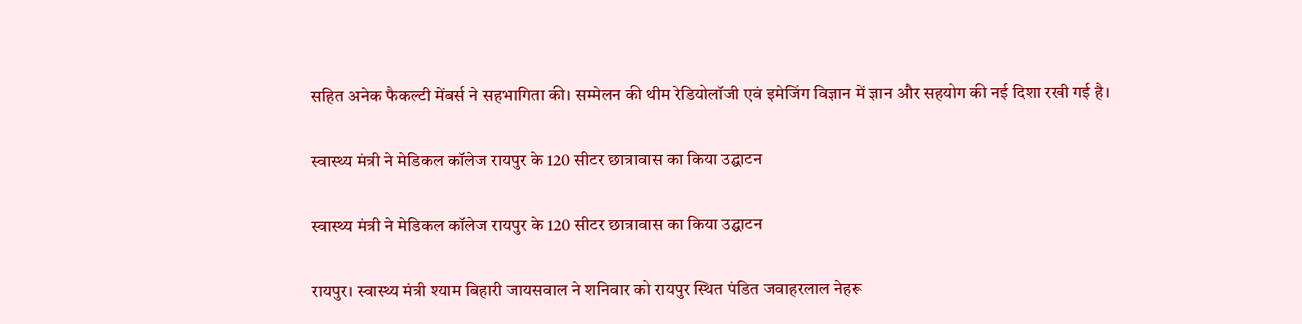सहित अनेक फैकल्टी मेंबर्स ने सहभागिता की। सम्मेलन की थीम रेडियोलॉजी एवं इमेजिंग विज्ञान में ज्ञान और सहयोग की नई दिशा रखी गई है।

स्वास्थ्य मंत्री ने मेडिकल कॉलेज रायपुर के 120 सीटर छात्रावास का किया उद्घाटन

स्वास्थ्य मंत्री ने मेडिकल कॉलेज रायपुर के 120 सीटर छात्रावास का किया उद्घाटन

रायपुर। स्वास्थ्य मंत्री श्याम बिहारी जायसवाल ने शनिवार को रायपुर स्थित पंडित जवाहरलाल नेहरू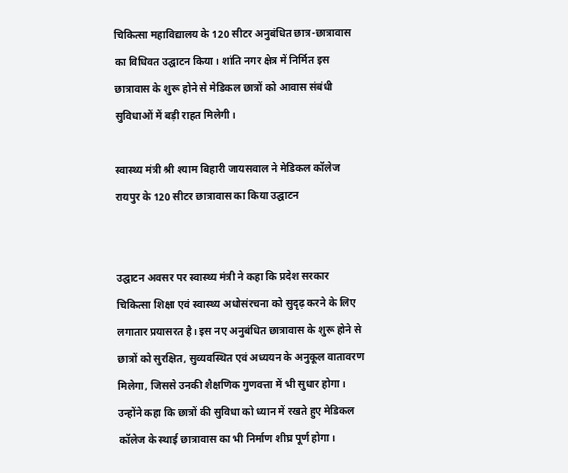चिकित्सा महाविद्यालय के 120 सीटर अनुबंधित छात्र-छात्रावास का विधिवत उद्घाटन किया। शांति नगर क्षेत्र में निर्मित इस छात्रावास के शुरू होने से मेडिकल छात्रों को आवास संबंधी सुविधाओं में बड़ी राहत मिलेगी।

स्वास्थ्य मंत्री श्री श्याम बिहारी जायसवाल ने मेडिकल कॉलेज रायपुर के 120 सीटर छात्रावास का किया उद्घाटन


उद्घाटन अवसर पर स्वास्थ्य मंत्री ने कहा कि प्रदेश सरकार चिकित्सा शिक्षा एवं स्वास्थ्य अधोसंरचना को सुदृढ़ करने के लिए लगातार प्रयासरत है। इस नए अनुबंधित छात्रावास के शुरू होने से छात्रों को सुरक्षित, सुव्यवस्थित एवं अध्ययन के अनुकूल वातावरण मिलेगा, जिससे उनकी शैक्षणिक गुणवत्ता में भी सुधार होगा। उन्होंने कहा कि छात्रों की सुविधा को ध्यान में रखते हुए मेडिकल कॉलेज के स्थाई छात्रावास का भी निर्माण शीघ्र पूर्ण होगा।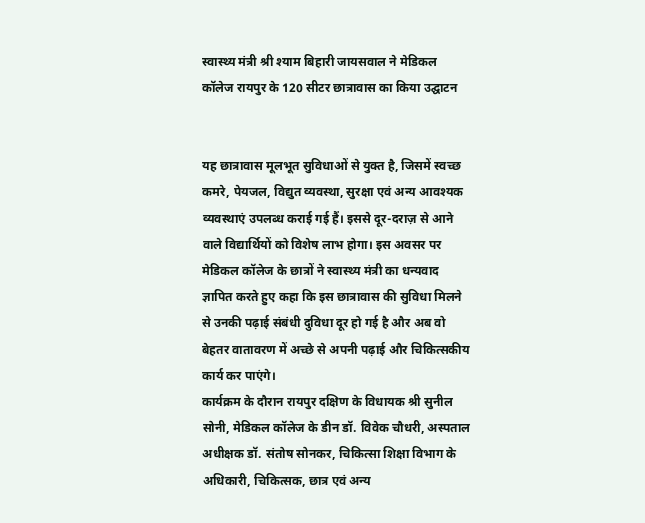स्वास्थ्य मंत्री श्री श्याम बिहारी जायसवाल ने मेडिकल कॉलेज रायपुर के 120 सीटर छात्रावास का किया उद्घाटन


यह छात्रावास मूलभूत सुविधाओं से युक्त है, जिसमें स्वच्छ कमरे, पेयजल, विद्युत व्यवस्था, सुरक्षा एवं अन्य आवश्यक व्यवस्थाएं उपलब्ध कराई गई हैं। इससे दूर-दराज़ से आने वाले विद्यार्थियों को विशेष लाभ होगा। इस अवसर पर मेडिकल कॉलेज के छात्रों ने स्वास्थ्य मंत्री का धन्यवाद ज्ञापित करते हुए कहा कि इस छात्रावास की सुविधा मिलने से उनकी पढ़ाई संबंधी दुविधा दूर हो गई है और अब वो बेहतर वातावरण में अच्छे से अपनी पढ़ाई और चिकित्सकीय कार्य कर पाएंगे।
कार्यक्रम के दौरान रायपुर दक्षिण के विधायक श्री सुनील सोनी, मेडिकल कॉलेज के डीन डॉ. विवेक चौधरी, अस्पताल अधीक्षक डॉ. संतोष सोनकर, चिकित्सा शिक्षा विभाग के अधिकारी, चिकित्सक, छात्र एवं अन्य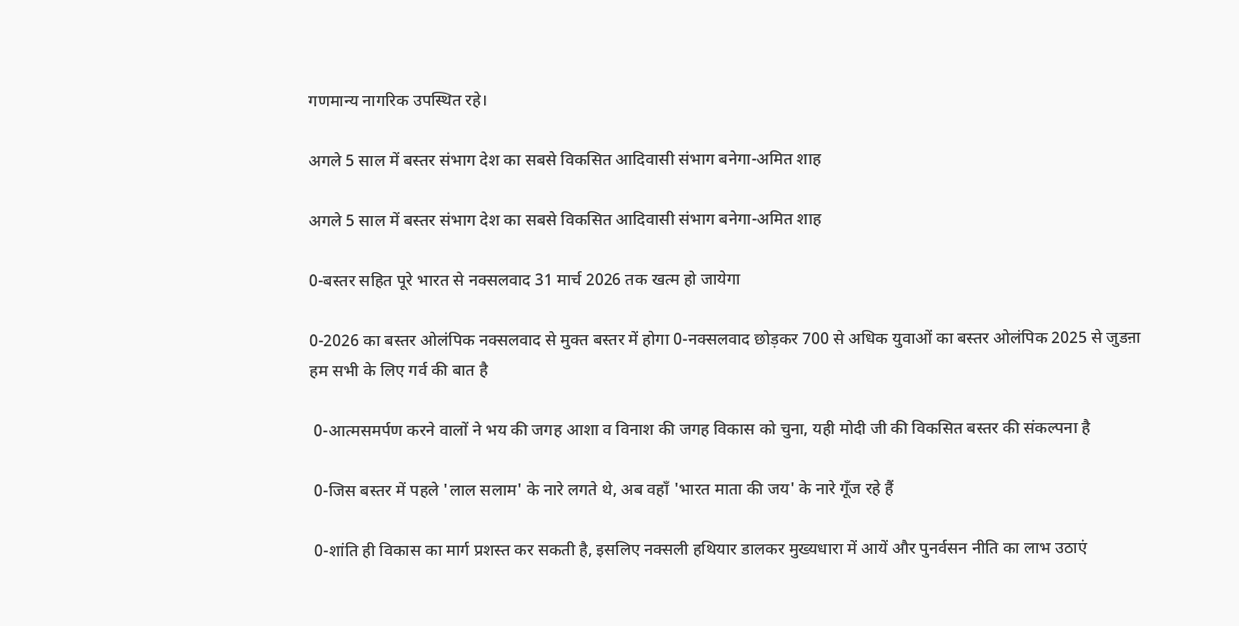गणमान्य नागरिक उपस्थित रहे।

अगले 5 साल में बस्तर संभाग देश का सबसे विकसित आदिवासी संभाग बनेगा-अमित शाह

अगले 5 साल में बस्तर संभाग देश का सबसे विकसित आदिवासी संभाग बनेगा-अमित शाह

0-बस्तर सहित पूरे भारत से नक्सलवाद 31 मार्च 2026 तक खत्म हो जायेगा

0-2026 का बस्तर ओलंपिक नक्सलवाद से मुक्त बस्तर में होगा 0-नक्सलवाद छोड़कर 700 से अधिक युवाओं का बस्तर ओलंपिक 2025 से जुडऩा हम सभी के लिए गर्व की बात है

 0-आत्मसमर्पण करने वालों ने भय की जगह आशा व विनाश की जगह विकास को चुना, यही मोदी जी की विकसित बस्तर की संकल्पना है

 0-जिस बस्तर में पहले 'लाल सलाम' के नारे लगते थे, अब वहाँ 'भारत माता की जय' के नारे गूँज रहे हैं

 0-शांति ही विकास का मार्ग प्रशस्त कर सकती है, इसलिए नक्सली हथियार डालकर मुख्यधारा में आयें और पुनर्वसन नीति का लाभ उठाएं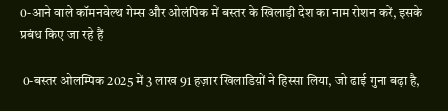0-आने वाले कॉमनवेल्थ गेम्स और ओलंपिक में बस्तर के खिलाड़ी देश का नाम रोशन करें, इसके प्रबंध किए जा रहे हैं

 0-बस्तर ओलम्पिक 2025 में 3 लाख 91 हज़ार खिलाडिय़ों ने हिस्सा लिया, जो ढाई गुना बढ़ा है,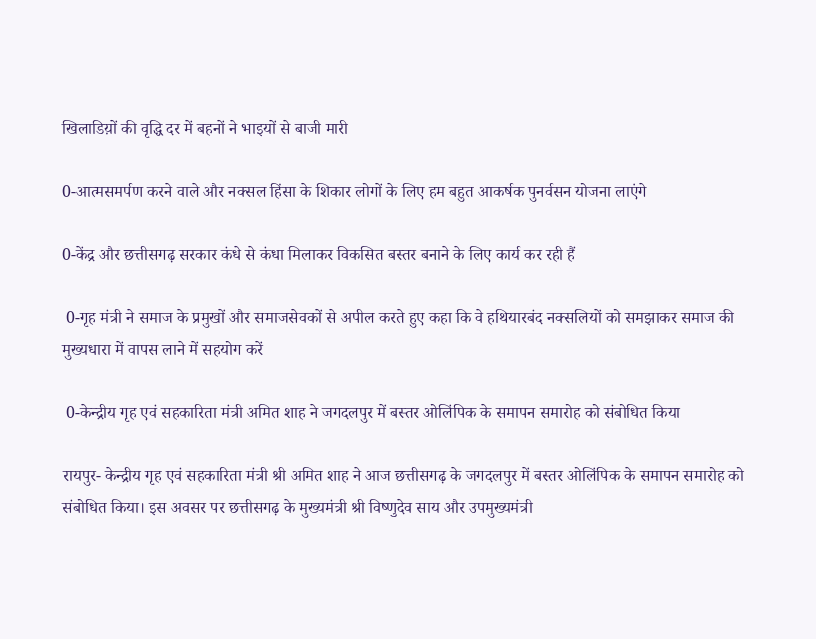खिलाडिय़ों की वृद्धि दर में बहनों ने भाइयों से बाजी मारी

0-आत्मसमर्पण करने वाले और नक्सल हिंसा के शिकार लोगों के लिए हम बहुत आकर्षक पुनर्वसन योजना लाएंगे

0-केंद्र और छत्तीसगढ़ सरकार कंधे से कंधा मिलाकर विकसित बस्तर बनाने के लिए कार्य कर रही हैं

 0-गृह मंत्री ने समाज के प्रमुखों और समाजसेवकों से अपील करते हुए कहा कि वे हथियारबंद नक्सलियों को समझाकर समाज की मुख्यधारा में वापस लाने में सहयोग करें

 0-केन्द्रीय गृह एवं सहकारिता मंत्री अमित शाह ने जगदलपुर में बस्तर ओलिंपिक के समापन समारोह को संबोधित किया

रायपुर- केन्द्रीय गृह एवं सहकारिता मंत्री श्री अमित शाह ने आज छत्तीसगढ़ के जगदलपुर में बस्तर ओलिंपिक के समापन समारोह को संबोधित किया। इस अवसर पर छत्तीसगढ़ के मुख्यमंत्री श्री विष्णुदेव साय और उपमुख्यमंत्री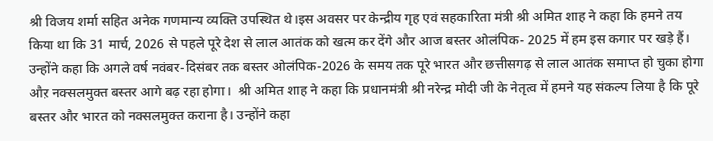श्री विजय शर्मा सहित अनेक गणमान्य व्यक्ति उपस्थित थे।इस अवसर पर केन्द्रीय गृह एवं सहकारिता मंत्री श्री अमित शाह ने कहा कि हमने तय किया था कि 31 मार्च, 2026 से पहले पूरे देश से लाल आतंक को खत्म कर देंगे और आज बस्तर ओलंपिक- 2025 में हम इस कगार पर खड़े हैं। उन्होंने कहा कि अगले वर्ष नवंबर-दिसंबर तक बस्तर ओलंपिक-2026 के समय तक पूरे भारत और छत्तीसगढ़ से लाल आतंक समाप्त हो चुका होगा औऱ नक्सलमुक्त बस्तर आगे बढ़ रहा होगा।  श्री अमित शाह ने कहा कि प्रधानमंत्री श्री नरेन्द्र मोदी जी के नेतृत्व में हमने यह संकल्प लिया है कि पूरे बस्तर और भारत को नक्सलमुक्त कराना है। उन्होंने कहा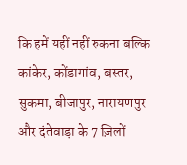कि हमें यहीं नहीं रुकना बल्कि कांकेर, कोंडागांव, बस्तर, सुकमा, बीजापुर, नारायणपुर और दंतेवाड़ा के 7 ज़िलों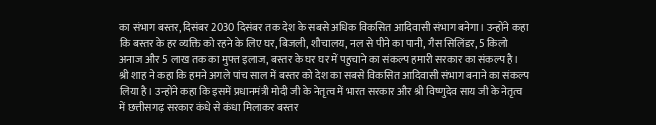का संभाग बस्तर, दिसंबर 2030 दिसंबर तक देश के सबसे अधिक विकसित आदिवासी संभाग बनेगा। उन्होंने कहा कि बस्तर के हर व्यक्ति को रहने के लिए घर, बिजली, शौचालय, नल से पीने का पानी, गैस सिलिंडर, 5 किलो अनाज और 5 लाख तक का मुफ्त इलाज, बस्तर के घर घर में पहुचाने का संकल्प हमारी सरकार का संकल्प है। श्री शाह ने कहा कि हमने अगले पांच साल में बस्तर को देश का सबसे विकसित आदिवासी संभाग बनाने का संकल्प लिया है। उन्होंने कहा कि इसमें प्रधानमंत्री मोदी जी के नेतृत्व में भारत सरकार और श्री विष्णुदेव साय जी के नेतृत्व में छत्तीसगढ़ सरकार कंधे से कंधा मिलाकर बस्तर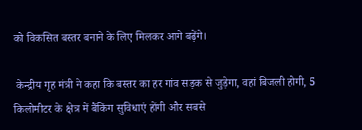को विकसित बस्तर बनाने के लिए मिलकर आगे बढ़ेंगे।

 केन्द्रीय गृह मंत्री ने कहा कि बस्तर का हर गांव सड़क से जुड़ेगा, वहां बिजली होगी, 5 किलोमीटर के क्षेत्र में बैंकिंग सुविधाएं होंगी और सबसे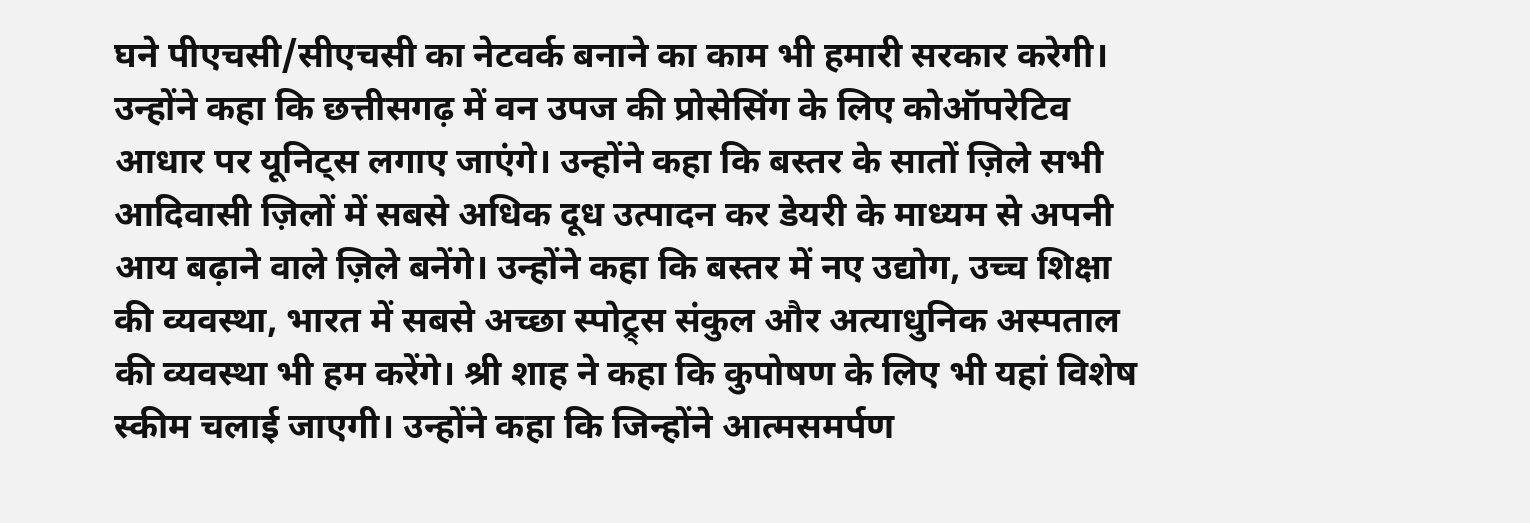घने पीएचसी/सीएचसी का नेटवर्क बनाने का काम भी हमारी सरकार करेगी। उन्होंने कहा कि छत्तीसगढ़ में वन उपज की प्रोसेसिंग के लिए कोऑपरेटिव आधार पर यूनिट्स लगाए जाएंगे। उन्होंने कहा कि बस्तर के सातों ज़िले सभी आदिवासी ज़िलों में सबसे अधिक दूध उत्पादन कर डेयरी के माध्यम से अपनी आय बढ़ाने वाले ज़िले बनेंगे। उन्होंने कहा कि बस्तर में नए उद्योग, उच्च शिक्षा की व्यवस्था, भारत में सबसे अच्छा स्पोट्र्स संकुल और अत्याधुनिक अस्पताल की व्यवस्था भी हम करेंगे। श्री शाह ने कहा कि कुपोषण के लिए भी यहां विशेष स्कीम चलाई जाएगी। उन्होंने कहा कि जिन्होंने आत्मसमर्पण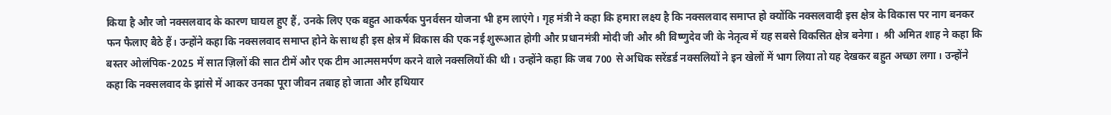किया है और जो नक्सलवाद के कारण घायल हुए हैं, उनके लिए एक बहुत आकर्षक पुनर्वसन योजना भी हम लाएंगे। गृह मंत्री ने कहा कि हमारा लक्ष्य है कि नक्सलवाद समाप्त हो क्योंकि नक्सलवादी इस क्षेत्र के विकास पर नाग बनकर फन फैलाए बैठे हैं। उन्होंने कहा कि नक्सलवाद समाप्त होने के साथ ही इस क्षेत्र में विकास की एक नई शुरूआत होगी और प्रधानमंत्री मोदी जी और श्री विष्णुदेव जी के नेतृत्व में यह सबसे विकसित क्षेत्र बनेगा।  श्री अमित शाह ने कहा कि बस्तर ओलंपिक-2025 में सात ज़िलों की सात टीमें और एक टीम आत्मसमर्पण करने वाले नक्सलियों की थी। उन्होंने कहा कि जब 700 से अधिक सरेंडर्ड नक्सलियों ने इन खेलों में भाग लिया तो यह देखकर बहुत अच्छा लगा। उन्होंने कहा कि नक्सलवाद के झांसे में आकर उनका पूरा जीवन तबाह हो जाता और हथियार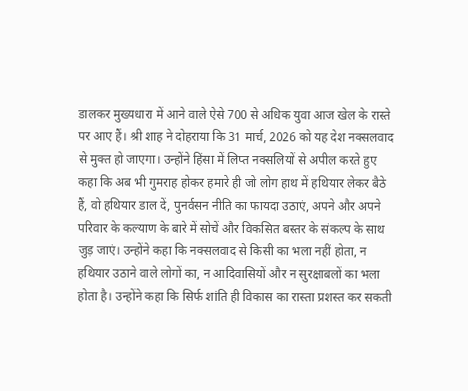डालकर मुख्यधारा में आने वाले ऐसे 700 से अधिक युवा आज खेल के रास्ते पर आए हैं। श्री शाह ने दोहराया कि 31 मार्च, 2026 को यह देश नक्सलवाद से मुक्त हो जाएगा। उन्होंने हिंसा में लिप्त नक्सलियों से अपील करते हुए कहा कि अब भी गुमराह होकर हमारे ही जो लोग हाथ में हथियार लेकर बैठे हैं, वो हथियार डाल दें, पुनर्वसन नीति का फायदा उठाएं, अपने और अपने परिवार के कल्याण के बारे में सोचें और विकसित बस्तर के संकल्प के साथ जुड़ जाएं। उन्होंने कहा कि नक्सलवाद से किसी का भला नहीं होता, न हथियार उठाने वाले लोगों का, न आदिवासियों और न सुरक्षाबलों का भला होता है। उन्होंने कहा कि सिर्फ शांति ही विकास का रास्ता प्रशस्त कर सकती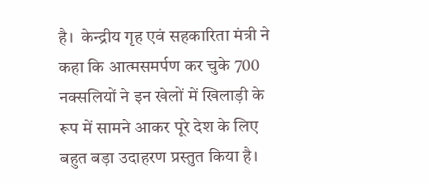है।  केन्द्रीय गृह एवं सहकारिता मंत्री ने कहा कि आत्मसमर्पण कर चुके 700 नक्सलियों ने इन खेलों में खिलाड़ी के रूप में सामने आकर पूरे देश के लिए बहुत बड़ा उदाहरण प्रस्तुत किया है।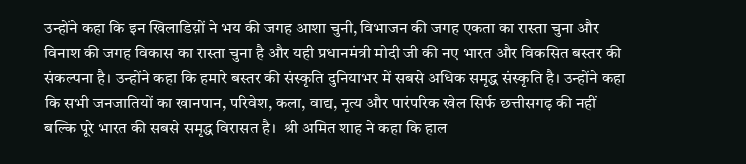उन्होंने कहा कि इन खिलाडिय़ों ने भय की जगह आशा चुनी, विभाजन की जगह एकता का रास्ता चुना और विनाश की जगह विकास का रास्ता चुना है और यही प्रधानमंत्री मोदी जी की नए भारत और विकसित बस्तर की संकल्पना है। उन्होंने कहा कि हमारे बस्तर की संस्कृति दुनियाभर में सबसे अधिक समृद्ध संस्कृति है। उन्होंने कहा कि सभी जनजातियों का खानपान, परिवेश, कला, वाद्य, नृत्य और पारंपरिक खेल सिर्फ छत्तीसगढ़ की नहीं बल्कि पूरे भारत की सबसे समृद्ध विरासत है।  श्री अमित शाह ने कहा कि हाल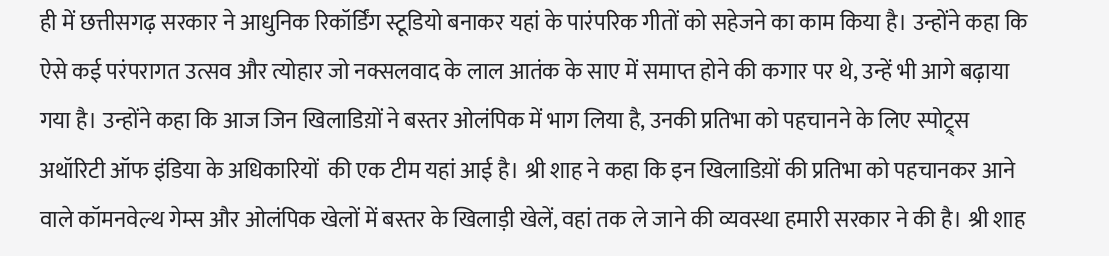ही में छत्तीसगढ़ सरकार ने आधुनिक रिकॉर्डिंग स्टूडियो बनाकर यहां के पारंपरिक गीतों को सहेजने का काम किया है। उन्होंने कहा कि ऐसे कई परंपरागत उत्सव और त्योहार जो नक्सलवाद के लाल आतंक के साए में समाप्त होने की कगार पर थे, उन्हें भी आगे बढ़ाया गया है। उन्होंने कहा कि आज जिन खिलाडिय़ों ने बस्तर ओलंपिक में भाग लिया है, उनकी प्रतिभा को पहचानने के लिए स्पोट्र्स अथॉरिटी ऑफ इंडिया के अधिकारियों  की एक टीम यहां आई है। श्री शाह ने कहा कि इन खिलाडिय़ों की प्रतिभा को पहचानकर आने वाले कॉमनवेल्थ गेम्स और ओलंपिक खेलों में बस्तर के खिलाड़ी खेलें, वहां तक ले जाने की व्यवस्था हमारी सरकार ने की है। श्री शाह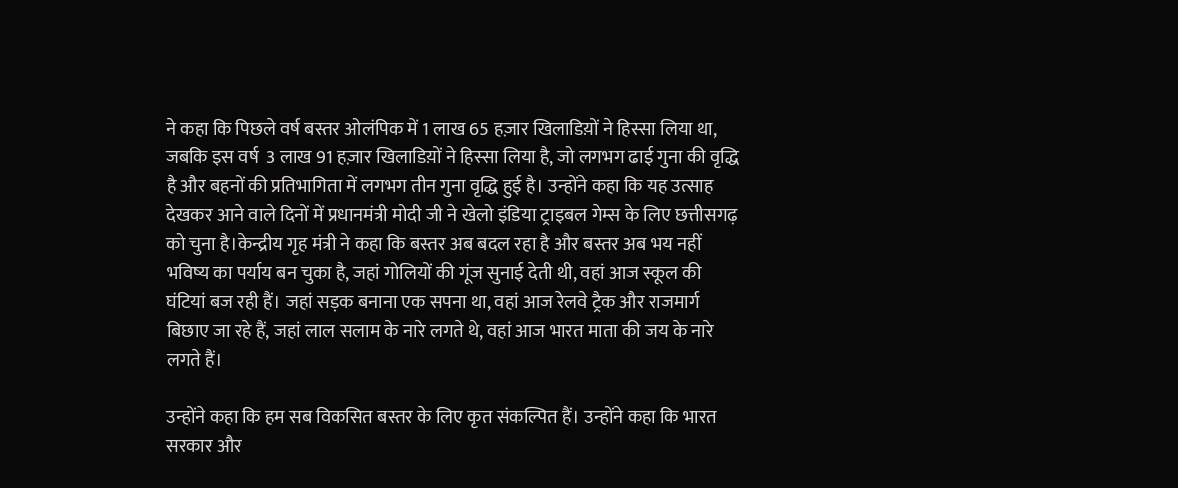ने कहा कि पिछले वर्ष बस्तर ओलंपिक में 1 लाख 65 हज़ार खिलाडिय़ों ने हिस्सा लिया था, जबकि इस वर्ष  3 लाख 91 हज़ार खिलाडिय़ों ने हिस्सा लिया है, जो लगभग ढाई गुना की वृद्धि है और बहनों की प्रतिभागिता में लगभग तीन गुना वृद्धि हुई है। उन्होंने कहा कि यह उत्साह देखकर आने वाले दिनों में प्रधानमंत्री मोदी जी ने खेलो इंडिया ट्राइबल गेम्स के लिए छत्तीसगढ़ को चुना है।केन्द्रीय गृह मंत्री ने कहा कि बस्तर अब बदल रहा है और बस्तर अब भय नहीं भविष्य का पर्याय बन चुका है, जहां गोलियों की गूंज सुनाई देती थी, वहां आज स्कूल की घंटियां बज रही हैं। जहां सड़क बनाना एक सपना था, वहां आज रेलवे ट्रैक और राजमार्ग बिछाए जा रहे हैं, जहां लाल सलाम के नारे लगते थे, वहां आज भारत माता की जय के नारे लगते हैं।

उन्होंने कहा कि हम सब विकसित बस्तर के लिए कृत संकल्पित हैं। उन्होंने कहा कि भारत सरकार और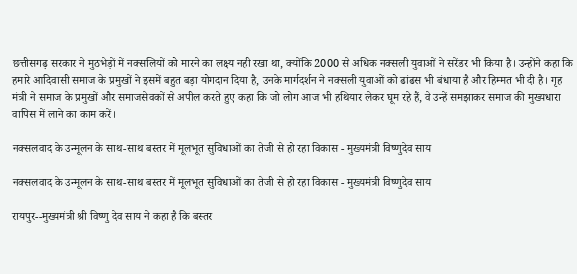छत्तीसगढ़ सरकार ने मुठभेड़ों में नक्सलियों को मारने का लक्ष्य नही रखा था, क्योंकि 2000 से अधिक नक्सली युवाओं ने सरेंडर भी किया है। उन्होंने कहा कि हमारे आदिवासी समाज के प्रमुखों ने इसमें बहुत बड़ा योगदान दिया है, उनके मार्गदर्शन ने नक्सली युवाओं को ढांढस भी बंधाया है और हिम्मत भी दी है। गृह मंत्री ने समाज के प्रमुखों और समाजसेवकों से अपील करते हुए कहा कि जो लोग आज भी हथियार लेकर घूम रहे हैं, वे उन्हें समझाकर समाज की मुख्यधारा वापिस में लाने का काम करें।

नक्सलवाद के उन्मूलन के साथ-साथ बस्तर में मूलभूत सुविधाओं का तेजी से हो रहा विकास - मुख्यमंत्री विष्णुदेव साय

नक्सलवाद के उन्मूलन के साथ-साथ बस्तर में मूलभूत सुविधाओं का तेजी से हो रहा विकास - मुख्यमंत्री विष्णुदेव साय

रायपुर--मुख्यमंत्री श्री विष्णु देव साय ने कहा है कि बस्तर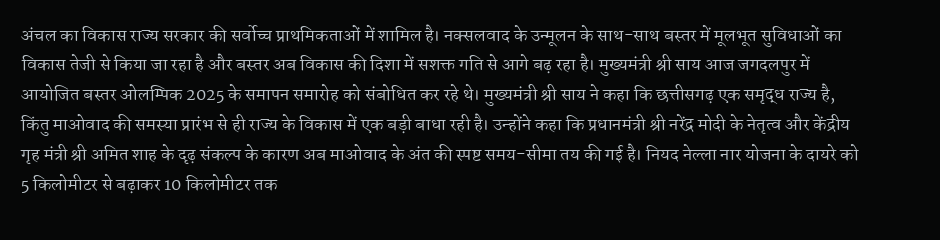अंचल का विकास राज्य सरकार की सर्वोच्च प्राथमिकताओं में शामिल है। नक्सलवाद के उन्मूलन के साथ-साथ बस्तर में मूलभूत सुविधाओं का विकास तेजी से किया जा रहा है और बस्तर अब विकास की दिशा में सशक्त गति से आगे बढ़ रहा है। मुख्यमंत्री श्री साय आज जगदलपुर में आयोजित बस्तर ओलम्पिक 2025 के समापन समारोह को संबोधित कर रहे थे। मुख्यमंत्री श्री साय ने कहा कि छत्तीसगढ़ एक समृद्ध राज्य है, किंतु माओवाद की समस्या प्रारंभ से ही राज्य के विकास में एक बड़ी बाधा रही है। उन्होंने कहा कि प्रधानमंत्री श्री नरेंद्र मोदी के नेतृत्व और केंद्रीय गृह मंत्री श्री अमित शाह के दृढ़ संकल्प के कारण अब माओवाद के अंत की स्पष्ट समय-सीमा तय की गई है। नियद नेल्ला नार योजना के दायरे को 5 किलोमीटर से बढ़ाकर 10 किलोमीटर तक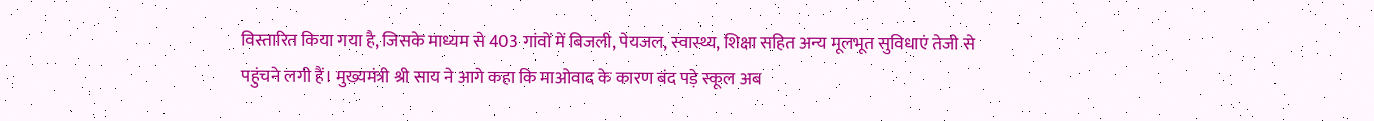विस्तारित किया गया है, जिसके माध्यम से 403 गांवों में बिजली, पेयजल, स्वास्थ्य, शिक्षा सहित अन्य मूलभूत सुविधाएं तेजी से पहुंचने लगी हैं। मुख्यमंत्री श्री साय ने आगे कहा कि माओवाद के कारण बंद पड़े स्कूल अब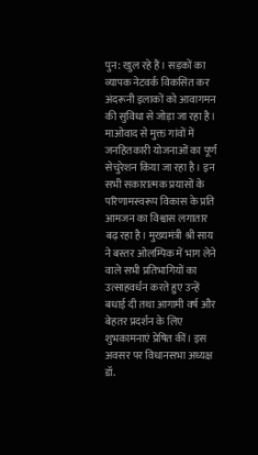पुन: खुल रहे हैं। सड़कों का व्यापक नेटवर्क विकसित कर अंदरूनी इलाकों को आवागमन की सुविधा से जोड़ा जा रहा है। माओवाद से मुक्त गांवों में जनहितकारी योजनाओं का पूर्ण सेचुरेशन किया जा रहा है। इन सभी सकारात्मक प्रयासों के परिणामस्वरूप विकास के प्रति आमजन का विश्वास लगातार बढ़ रहा है। मुख्यमंत्री श्री साय ने बस्तर ओलम्पिक में भाग लेने वाले सभी प्रतिभागियों का उत्साहवर्धन करते हुए उन्हें बधाई दी तथा आगामी वर्ष और बेहतर प्रदर्शन के लिए शुभकामनाएं प्रेषित कीं। इस अवसर पर विधानसभा अध्यक्ष डॉ.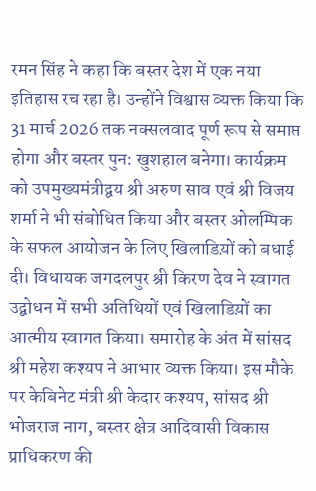रमन सिंह ने कहा कि बस्तर देश में एक नया इतिहास रच रहा है। उन्होंने विश्वास व्यक्त किया कि 31 मार्च 2026 तक नक्सलवाद पूर्ण रूप से समाप्त होगा और बस्तर पुन: खुशहाल बनेगा। कार्यक्रम को उपमुख्यमंत्रीद्वय श्री अरुण साव एवं श्री विजय शर्मा ने भी संबोधित किया और बस्तर ओलम्पिक के सफल आयोजन के लिए खिलाडिय़ों को बधाई दी। विधायक जगदलपुर श्री किरण देव ने स्वागत उद्बोधन में सभी अतिथियों एवं खिलाडिय़ों का आत्मीय स्वागत किया। समारोह के अंत में सांसद श्री महेश कश्यप ने आभार व्यक्त किया। इस मौके पर केबिनेट मंत्री श्री केदार कश्यप, सांसद श्री भोजराज नाग, बस्तर क्षेत्र आदिवासी विकास प्राधिकरण की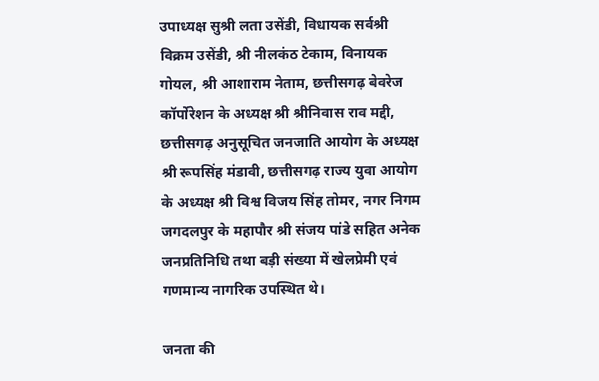उपाध्यक्ष सुश्री लता उसेंडी, विधायक सर्वश्री विक्रम उसेंडी, श्री नीलकंठ टेकाम, विनायक गोयल, श्री आशाराम नेताम, छत्तीसगढ़ बेवरेज कॉर्पोरेशन के अध्यक्ष श्री श्रीनिवास राव मद्दी, छत्तीसगढ़ अनुसूचित जनजाति आयोग के अध्यक्ष श्री रूपसिंह मंडावी, छत्तीसगढ़ राज्य युवा आयोग के अध्यक्ष श्री विश्व विजय सिंह तोमर, नगर निगम जगदलपुर के महापौर श्री संजय पांडे सहित अनेक जनप्रतिनिधि तथा बड़ी संख्या में खेलप्रेमी एवं गणमान्य नागरिक उपस्थित थे।

जनता की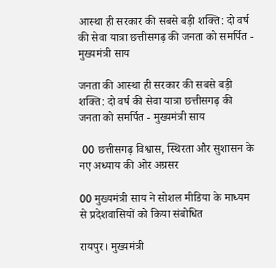आस्था ही सरकार की सबसे बड़ी शक्ति: दो वर्ष की सेवा यात्रा छत्तीसगढ़ की जनता को समर्पित - मुख्यमंत्री साय

जनता की आस्था ही सरकार की सबसे बड़ी शक्ति: दो वर्ष की सेवा यात्रा छत्तीसगढ़ की जनता को समर्पित - मुख्यमंत्री साय

 00 छत्तीसगढ़ विश्वास, स्थिरता और सुशासन के नए अध्याय की ओर अग्रसर

00 मुख्यमंत्री साय ने सोशल मीडिया के माध्यम से प्रदेशवासियों को किया संबोधित

रायपुर। मुख्यमंत्री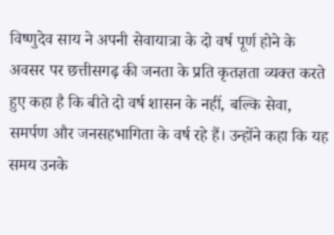विष्णुदेव साय ने अपनी सेवायात्रा के दो वर्ष पूर्ण होने के अवसर पर छत्तीसगढ़ की जनता के प्रति कृतज्ञता व्यक्त करते हुए कहा है कि बीते दो वर्ष शासन के नहीं, बल्कि सेवा, समर्पण और जनसहभागिता के वर्ष रहे हैं। उन्होंने कहा कि यह समय उनके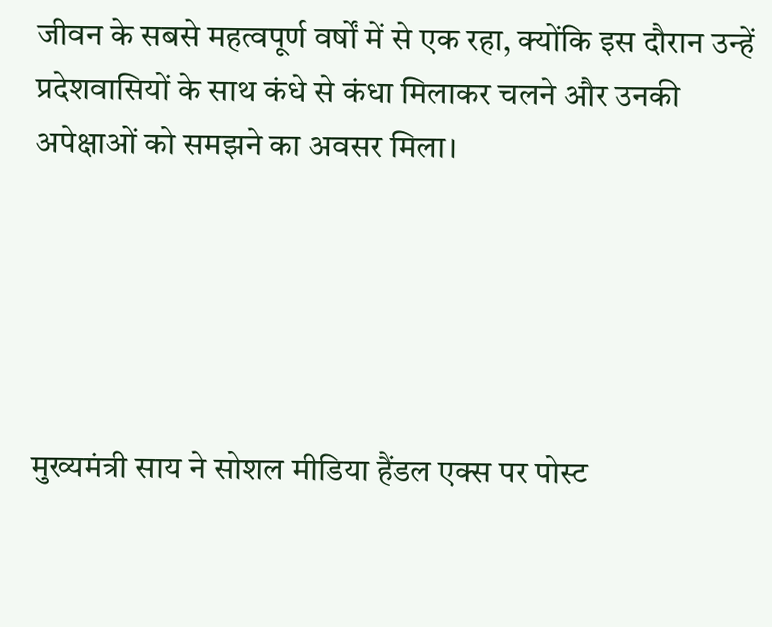जीवन के सबसे महत्वपूर्ण वर्षों में से एक रहा, क्योंकि इस दौरान उन्हें प्रदेशवासियों के साथ कंधे से कंधा मिलाकर चलने और उनकी अपेक्षाओं को समझने का अवसर मिला।





मुख्यमंत्री साय ने सोशल मीडिया हैंडल एक्स पर पोस्ट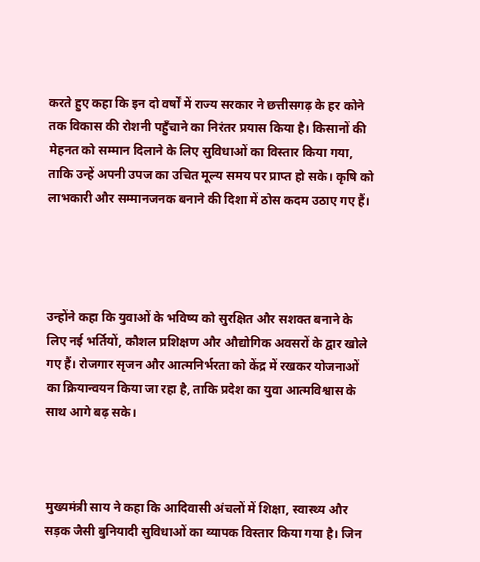करते हुए कहा कि इन दो वर्षों में राज्य सरकार ने छत्तीसगढ़ के हर कोने तक विकास की रोशनी पहुँचाने का निरंतर प्रयास किया है। किसानों की मेहनत को सम्मान दिलाने के लिए सुविधाओं का विस्तार किया गया, ताकि उन्हें अपनी उपज का उचित मूल्य समय पर प्राप्त हो सके। कृषि को लाभकारी और सम्मानजनक बनाने की दिशा में ठोस कदम उठाए गए हैं।




उन्होंने कहा कि युवाओं के भविष्य को सुरक्षित और सशक्त बनाने के लिए नई भर्तियों, कौशल प्रशिक्षण और औद्योगिक अवसरों के द्वार खोले गए हैं। रोजगार सृजन और आत्मनिर्भरता को केंद्र में रखकर योजनाओं का क्रियान्वयन किया जा रहा है, ताकि प्रदेश का युवा आत्मविश्वास के साथ आगे बढ़ सके।



मुख्यमंत्री साय ने कहा कि आदिवासी अंचलों में शिक्षा, स्वास्थ्य और सड़क जैसी बुनियादी सुविधाओं का व्यापक विस्तार किया गया है। जिन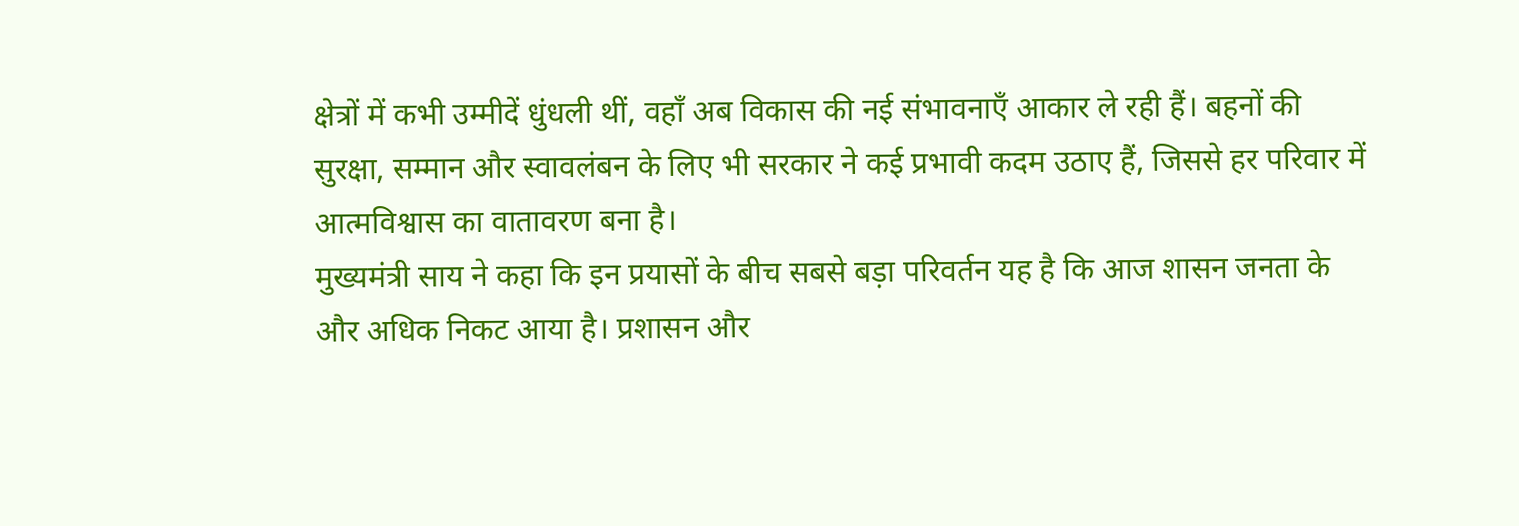क्षेत्रों में कभी उम्मीदें धुंधली थीं, वहाँ अब विकास की नई संभावनाएँ आकार ले रही हैं। बहनों की सुरक्षा, सम्मान और स्वावलंबन के लिए भी सरकार ने कई प्रभावी कदम उठाए हैं, जिससे हर परिवार में आत्मविश्वास का वातावरण बना है।
मुख्यमंत्री साय ने कहा कि इन प्रयासों के बीच सबसे बड़ा परिवर्तन यह है कि आज शासन जनता के और अधिक निकट आया है। प्रशासन और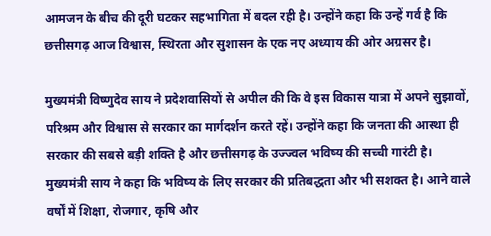आमजन के बीच की दूरी घटकर सहभागिता में बदल रही है। उन्होंने कहा कि उन्हें गर्व है कि छत्तीसगढ़ आज विश्वास, स्थिरता और सुशासन के एक नए अध्याय की ओर अग्रसर है।

मुख्यमंत्री विष्णुदेव साय ने प्रदेशवासियों से अपील की कि वे इस विकास यात्रा में अपने सुझावों, परिश्रम और विश्वास से सरकार का मार्गदर्शन करते रहें। उन्होंने कहा कि जनता की आस्था ही सरकार की सबसे बड़ी शक्ति है और छत्तीसगढ़ के उज्ज्वल भविष्य की सच्ची गारंटी है।
मुख्यमंत्री साय ने कहा कि भविष्य के लिए सरकार की प्रतिबद्धता और भी सशक्त है। आने वाले वर्षों में शिक्षा, रोजगार, कृषि और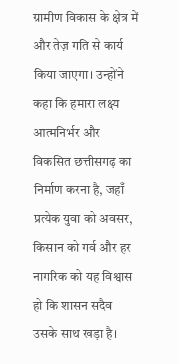ग्रामीण विकास के क्षेत्र में और तेज़ गति से कार्य किया जाएगा। उन्होंने कहा कि हमारा लक्ष्य आत्मनिर्भर और विकसित छत्तीसगढ़ का निर्माण करना है, जहाँ प्रत्येक युवा को अवसर, किसान को गर्व और हर नागरिक को यह विश्वास हो कि शासन सदैव उसके साथ खड़ा है।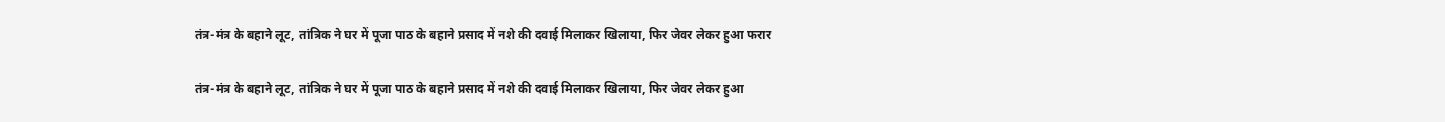तंत्र-मंत्र के बहाने लूट, तांत्रिक ने घर में पूजा पाठ के बहाने प्रसाद में नशे की दवाई मिलाकर खिलाया, फिर जेवर लेकर हुआ फरार

तंत्र-मंत्र के बहाने लूट, तांत्रिक ने घर में पूजा पाठ के बहाने प्रसाद में नशे की दवाई मिलाकर खिलाया, फिर जेवर लेकर हुआ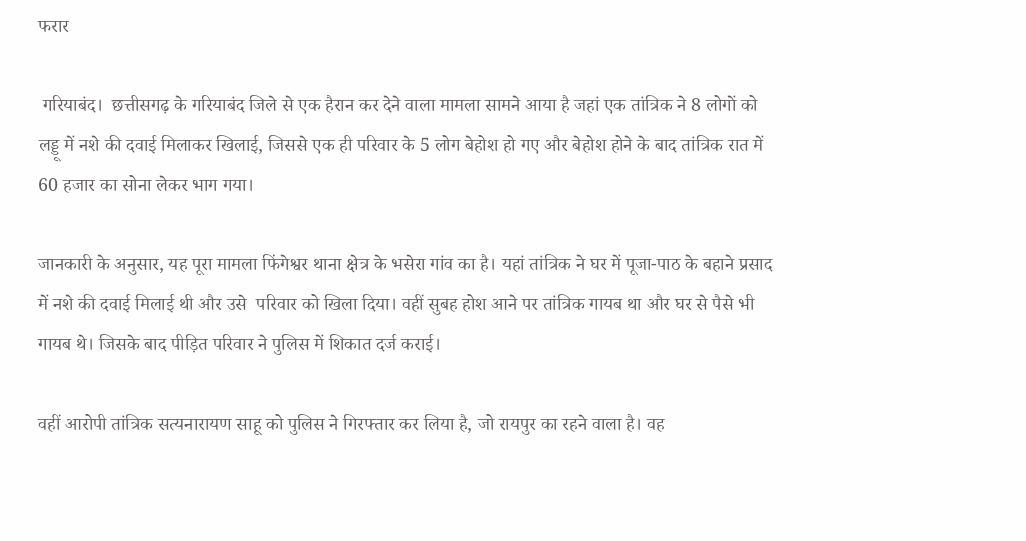फरार

 गरियाबंद।  छत्तीसगढ़ के गरियाबंद जिले से एक हैरान कर देने वाला मामला सामने आया है जहां एक तांत्रिक ने 8 लोगों को लड्डू में नशे की दवाई मिलाकर खिलाई, जिससे एक ही परिवार के 5 लोग बेहोश हो गए और बेहोश होने के बाद तांत्रिक रात में 60 हजार का सोना लेकर भाग गया।

जानकारी के अनुसार, यह पूरा मामला फिंगेश्वर थाना क्षेत्र के भसेरा गांव का है। यहां तांत्रिक ने घर में पूजा-पाठ के बहाने प्रसाद में नशे की दवाई मिलाई थी और उसे  परिवार को खिला दिया। वहीं सुबह होश आने पर तांत्रिक गायब था और घर से पैसे भी गायब थे। जिसके बाद पीड़ित परिवार ने पुलिस में शिकात दर्ज कराई।

वहीं आरोपी तांत्रिक सत्यनारायण साहू को पुलिस ने गिरफ्तार कर लिया है, जो रायपुर का रहने वाला है। वह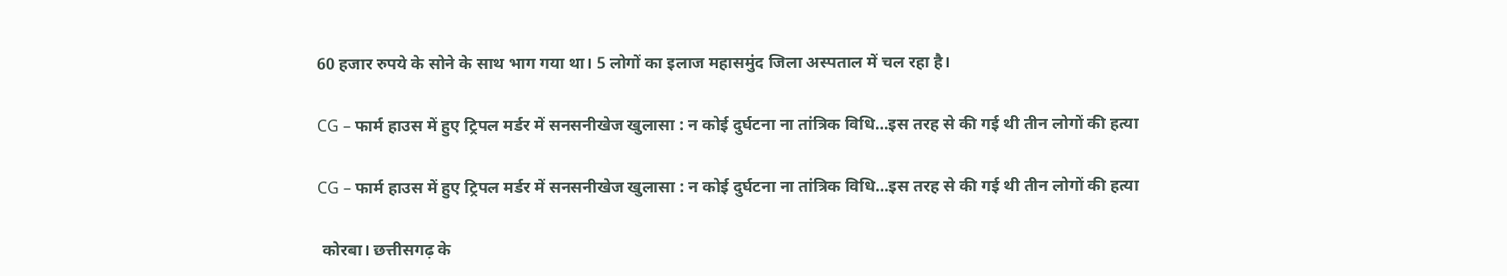60 हजार रुपये के सोने के साथ भाग गया था। 5 लोगों का इलाज महासमुंद जिला अस्पताल में चल रहा है।

CG – फार्म हाउस में हुए ट्रिपल मर्डर में सनसनीखेज खुलासा : न कोई दुर्घटना ना तांत्रिक विधि…इस तरह से की गई थी तीन लोगों की हत्या

CG – फार्म हाउस में हुए ट्रिपल मर्डर में सनसनीखेज खुलासा : न कोई दुर्घटना ना तांत्रिक विधि…इस तरह से की गई थी तीन लोगों की हत्या

 कोरबा। छत्तीसगढ़ के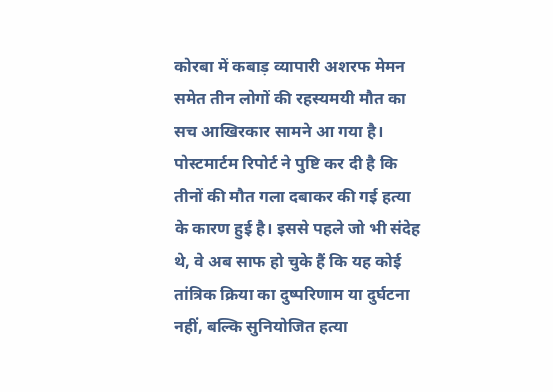कोरबा में कबाड़ व्यापारी अशरफ मेमन समेत तीन लोगों की रहस्यमयी मौत का सच आखिरकार सामने आ गया है। पोस्टमार्टम रिपोर्ट ने पुष्टि कर दी है कि तीनों की मौत गला दबाकर की गई हत्या के कारण हुई है। इससे पहले जो भी संदेह थे, वे अब साफ हो चुके हैं कि यह कोई तांत्रिक क्रिया का दुष्परिणाम या दुर्घटना नहीं, बल्कि सुनियोजित हत्या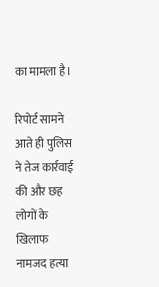का मामला है।

रिपोर्ट सामने आते ही पुलिस ने तेज कार्रवाई की और छह लोगों के खिलाफ नामजद हत्या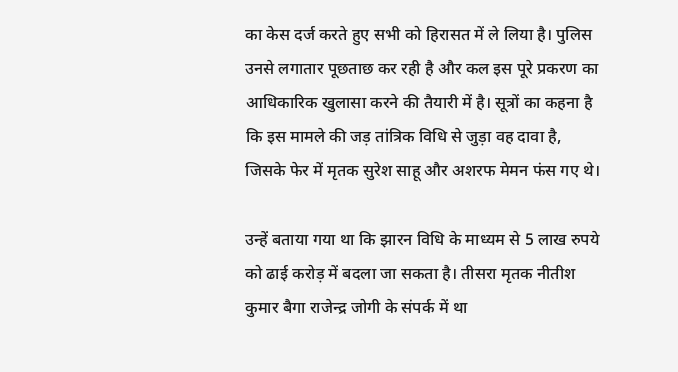का केस दर्ज करते हुए सभी को हिरासत में ले लिया है। पुलिस उनसे लगातार पूछताछ कर रही है और कल इस पूरे प्रकरण का आधिकारिक खुलासा करने की तैयारी में है। सूत्रों का कहना है कि इस मामले की जड़ तांत्रिक विधि से जुड़ा वह दावा है, जिसके फेर में मृतक सुरेश साहू और अशरफ मेमन फंस गए थे।

उन्हें बताया गया था कि झारन विधि के माध्यम से 5 लाख रुपये को ढाई करोड़ में बदला जा सकता है। तीसरा मृतक नीतीश कुमार बैगा राजेन्द्र जोगी के संपर्क में था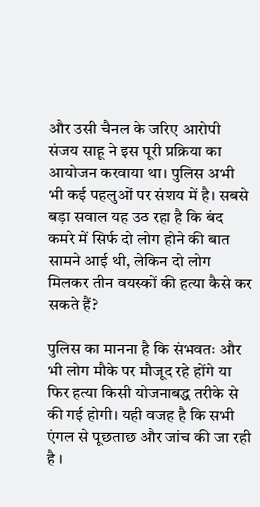और उसी चैनल के जरिए आरोपी संजय साहू ने इस पूरी प्रक्रिया का आयोजन करवाया था। पुलिस अभी भी कई पहलुओं पर संशय में है। सबसे बड़ा सवाल यह उठ रहा है कि बंद कमरे में सिर्फ दो लोग होने की बात सामने आई थी, लेकिन दो लोग मिलकर तीन वयस्कों की हत्या कैसे कर सकते हैं?

पुलिस का मानना है कि संभवतः और भी लोग मौके पर मौजूद रहे होंगे या फिर हत्या किसी योजनाबद्ध तरीके से की गई होगी। यही वजह है कि सभी एंगल से पूछताछ और जांच की जा रही है ।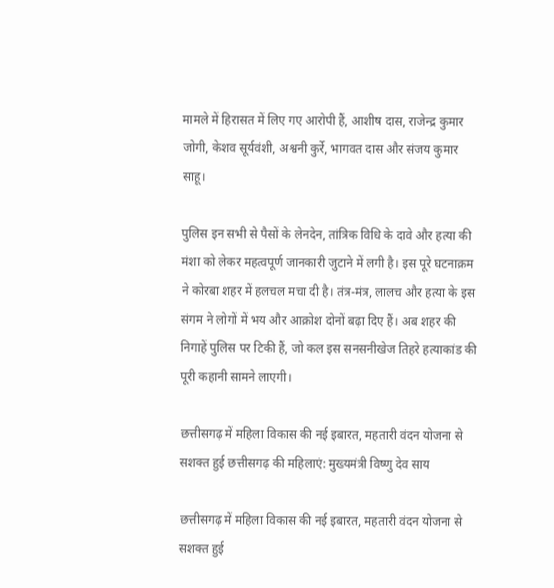मामले में हिरासत में लिए गए आरोपी हैं, आशीष दास, राजेन्द्र कुमार जोगी, केशव सूर्यवंशी, अश्वनी कुर्रे, भागवत दास और संजय कुमार साहू।

पुलिस इन सभी से पैसों के लेनदेन, तांत्रिक विधि के दावे और हत्या की मंशा को लेकर महत्वपूर्ण जानकारी जुटाने में लगी है। इस पूरे घटनाक्रम ने कोरबा शहर में हलचल मचा दी है। तंत्र-मंत्र, लालच और हत्या के इस संगम ने लोगों में भय और आक्रोश दोनों बढ़ा दिए हैं। अब शहर की निगाहें पुलिस पर टिकी हैं, जो कल इस सनसनीखेज तिहरे हत्याकांड की पूरी कहानी सामने लाएगी।

छत्तीसगढ़ में महिला विकास की नई इबारत, महतारी वंदन योजना से सशक्त हुई छत्तीसगढ़ की महिलाएं: मुख्यमंत्री विष्णु देव साय

छत्तीसगढ़ में महिला विकास की नई इबारत, महतारी वंदन योजना से सशक्त हुई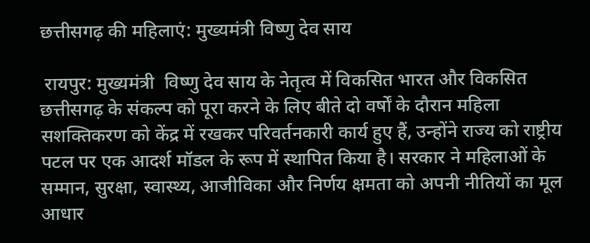छत्तीसगढ़ की महिलाएं: मुख्यमंत्री विष्णु देव साय

 रायपुर: मुख्यमंत्री  विष्णु देव साय के नेतृत्व में विकसित भारत और विकसित छत्तीसगढ़ के संकल्प को पूरा करने के लिए बीते दो वर्षों के दौरान महिला सशक्तिकरण को केंद्र में रखकर परिवर्तनकारी कार्य हुए हैं, उन्होंने राज्य को राष्ट्रीय पटल पर एक आदर्श मॉडल के रूप में स्थापित किया है। सरकार ने महिलाओं के सम्मान, सुरक्षा, स्वास्थ्य, आजीविका और निर्णय क्षमता को अपनी नीतियों का मूल आधार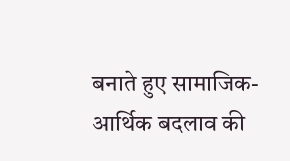बनाते हुए सामाजिक-आर्थिक बदलाव की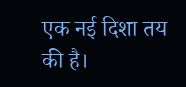एक नई दिशा तय की है।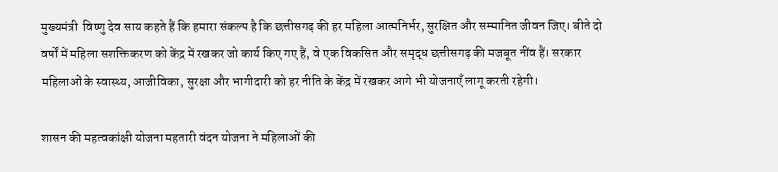मुख्यमंत्री  विष्णु देव साय कहते हैं कि हमारा संकल्प है कि छत्तीसगढ़ की हर महिला आत्मनिर्भर, सुरक्षित और सम्मानित जीवन जिए। बीते दो वर्षों में महिला सशक्तिकरण को केंद्र में रखकर जो कार्य किए गए हैं, वे एक विकसित और समृद्ध छत्तीसगढ़ की मजबूत नींव हैं। सरकार महिलाओं के स्वास्थ्य, आजीविका, सुरक्षा और भागीदारी को हर नीति के केंद्र में रखकर आगे भी योजनाएँ लागू करती रहेगी।

शासन की महत्वकांक्षी योजना महतारी वंदन योजना ने महिलाओं की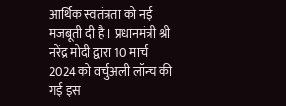आर्थिक स्वतंत्रता को नई मजबूती दी है। प्रधानमंत्री श्री नरेंद्र मोदी द्वारा 10 मार्च 2024 को वर्चुअली लॉन्च की गई इस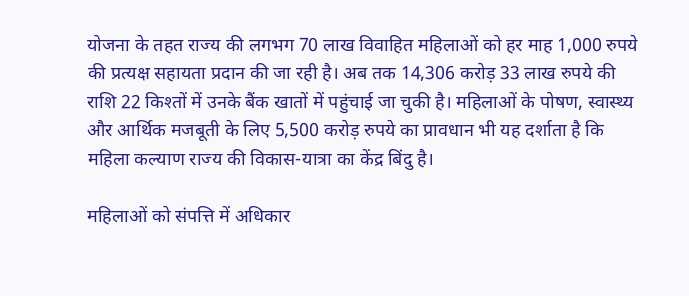योजना के तहत राज्य की लगभग 70 लाख विवाहित महिलाओं को हर माह 1,000 रुपये की प्रत्यक्ष सहायता प्रदान की जा रही है। अब तक 14,306 करोड़ 33 लाख रुपये की राशि 22 किश्तों में उनके बैंक खातों में पहुंचाई जा चुकी है। महिलाओं के पोषण, स्वास्थ्य और आर्थिक मजबूती के लिए 5,500 करोड़ रुपये का प्रावधान भी यह दर्शाता है कि महिला कल्याण राज्य की विकास-यात्रा का केंद्र बिंदु है।

महिलाओं को संपत्ति में अधिकार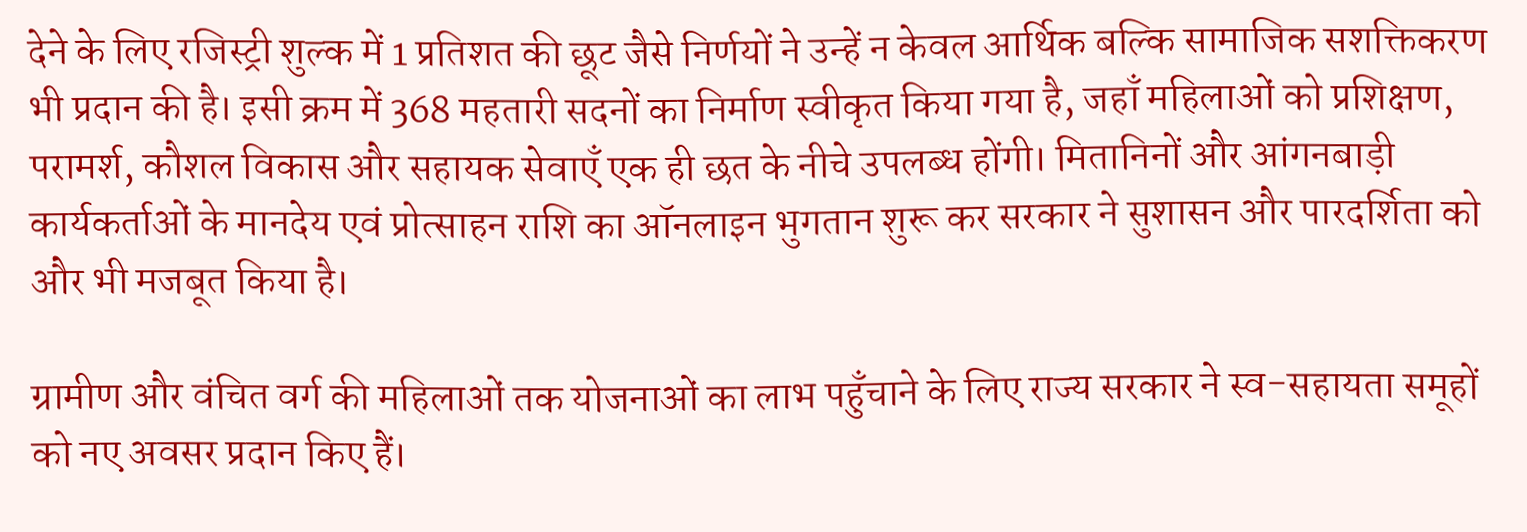देने के लिए रजिस्ट्री शुल्क में 1 प्रतिशत की छूट जैसे निर्णयों ने उन्हें न केवल आर्थिक बल्कि सामाजिक सशक्तिकरण भी प्रदान की है। इसी क्रम में 368 महतारी सदनों का निर्माण स्वीकृत किया गया है, जहाँ महिलाओं को प्रशिक्षण, परामर्श, कौशल विकास और सहायक सेवाएँ एक ही छत के नीचे उपलब्ध होंगी। मितानिनों और आंगनबाड़ी कार्यकर्ताओं के मानदेय एवं प्रोत्साहन राशि का ऑनलाइन भुगतान शुरू कर सरकार ने सुशासन और पारदर्शिता को और भी मजबूत किया है।

ग्रामीण और वंचित वर्ग की महिलाओं तक योजनाओं का लाभ पहुँचाने के लिए राज्य सरकार ने स्व-सहायता समूहों को नए अवसर प्रदान किए हैं।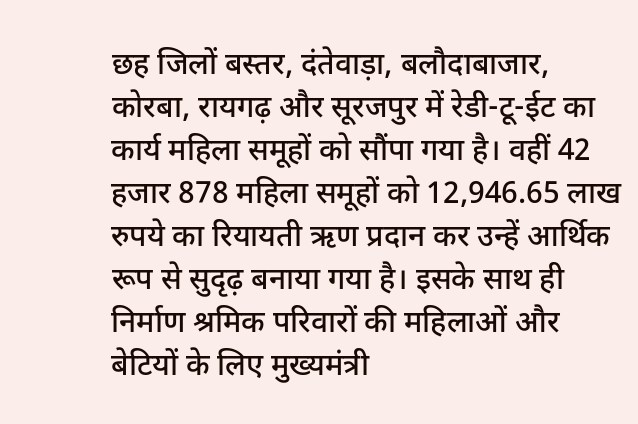छह जिलों बस्तर, दंतेवाड़ा, बलौदाबाजार, कोरबा, रायगढ़ और सूरजपुर में रेडी-टू-ईट का कार्य महिला समूहों को सौंपा गया है। वहीं 42 हजार 878 महिला समूहों को 12,946.65 लाख रुपये का रियायती ऋण प्रदान कर उन्हें आर्थिक रूप से सुदृढ़ बनाया गया है। इसके साथ ही निर्माण श्रमिक परिवारों की महिलाओं और बेटियों के लिए मुख्यमंत्री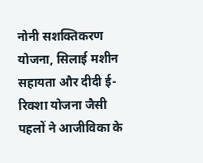नोनी सशक्तिकरण योजना, सिलाई मशीन सहायता और दीदी ई-रिक्शा योजना जैसी पहलों ने आजीविका के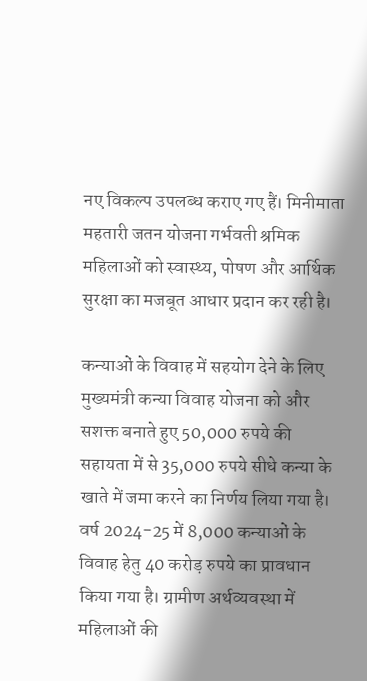नए विकल्प उपलब्ध कराए गए हैं। मिनीमाता महतारी जतन योजना गर्भवती श्रमिक महिलाओं को स्वास्थ्य, पोषण और आर्थिक सुरक्षा का मजबूत आधार प्रदान कर रही है।

कन्याओं के विवाह में सहयोग देने के लिए मुख्यमंत्री कन्या विवाह योजना को और सशक्त बनाते हुए 50,000 रुपये की सहायता में से 35,000 रुपये सीधे कन्या के खाते में जमा करने का निर्णय लिया गया है। वर्ष 2024-25 में 8,000 कन्याओं के विवाह हेतु 40 करोड़ रुपये का प्रावधान किया गया है। ग्रामीण अर्थव्यवस्था में महिलाओं की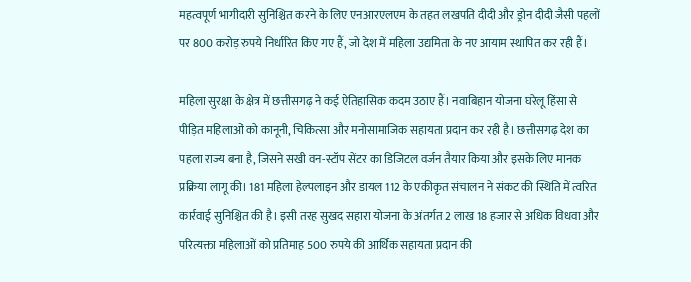महत्वपूर्ण भागीदारी सुनिश्चित करने के लिए एनआरएलएम के तहत लखपति दीदी और ड्रोन दीदी जैसी पहलों पर 800 करोड़ रुपये निर्धारित किए गए हैं, जो देश में महिला उद्यमिता के नए आयाम स्थापित कर रही हैं।

महिला सुरक्षा के क्षेत्र में छत्तीसगढ़ ने कई ऐतिहासिक कदम उठाए हैं। नवाबिहान योजना घरेलू हिंसा से पीड़ित महिलाओं को कानूनी, चिकित्सा और मनोसामाजिक सहायता प्रदान कर रही है। छत्तीसगढ़ देश का पहला राज्य बना है, जिसने सखी वन-स्टॉप सेंटर का डिजिटल वर्जन तैयार किया और इसके लिए मानक प्रक्रिया लागू की। 181 महिला हेल्पलाइन और डायल 112 के एकीकृत संचालन ने संकट की स्थिति में त्वरित कार्रवाई सुनिश्चित की है। इसी तरह सुखद सहारा योजना के अंतर्गत 2 लाख 18 हजार से अधिक विधवा और परित्यक्ता महिलाओं को प्रतिमाह 500 रुपये की आर्थिक सहायता प्रदान की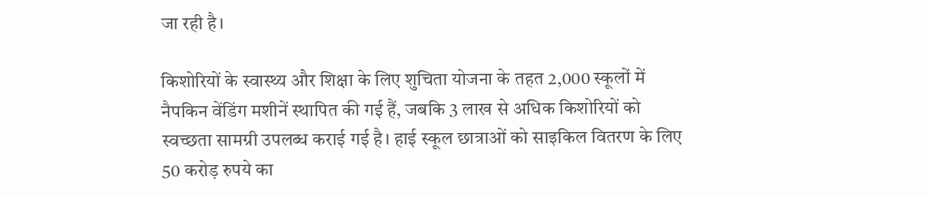जा रही है।

किशोरियों के स्वास्थ्य और शिक्षा के लिए शुचिता योजना के तहत 2,000 स्कूलों में नैपकिन वेंडिंग मशीनें स्थापित की गई हैं, जबकि 3 लाख से अधिक किशोरियों को स्वच्छता सामग्री उपलब्ध कराई गई है। हाई स्कूल छात्राओं को साइकिल वितरण के लिए 50 करोड़ रुपये का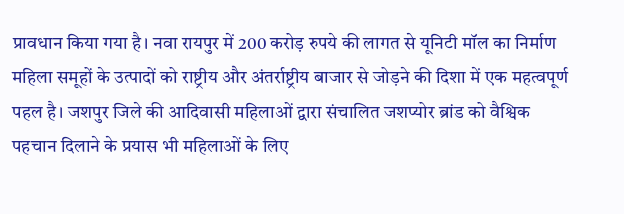प्रावधान किया गया है। नवा रायपुर में 200 करोड़ रुपये की लागत से यूनिटी मॉल का निर्माण महिला समूहों के उत्पादों को राष्ट्रीय और अंतर्राष्ट्रीय बाजार से जोड़ने की दिशा में एक महत्वपूर्ण पहल है। जशपुर जिले की आदिवासी महिलाओं द्वारा संचालित जशप्योर ब्रांड को वैश्विक पहचान दिलाने के प्रयास भी महिलाओं के लिए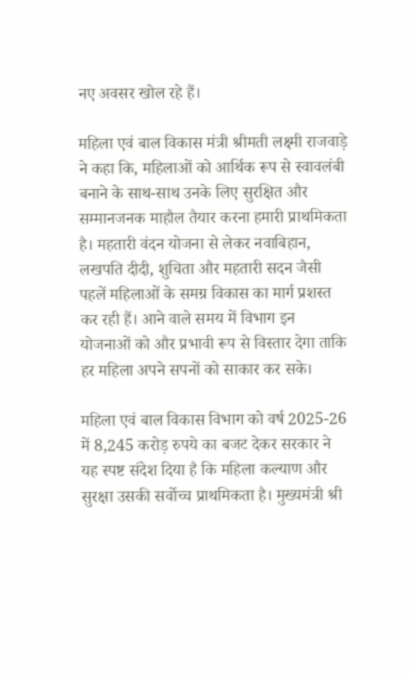नए अवसर खोल रहे हैं।

महिला एवं बाल विकास मंत्री श्रीमती लक्ष्मी राजवाड़े ने कहा कि, महिलाओं को आर्थिक रूप से स्वावलंबी बनाने के साथ-साथ उनके लिए सुरक्षित और सम्मानजनक माहौल तैयार करना हमारी प्राथमिकता है। महतारी वंदन योजना से लेकर नवाबिहान, लखपति दीदी, शुचिता और महतारी सदन जैसी पहलें महिलाओं के समग्र विकास का मार्ग प्रशस्त कर रही हैं। आने वाले समय में विभाग इन योजनाओं को और प्रभावी रूप से विस्तार देगा ताकि हर महिला अपने सपनों को साकार कर सके।

महिला एवं बाल विकास विभाग को वर्ष 2025-26 में 8,245 करोड़ रुपये का बजट देकर सरकार ने यह स्पष्ट संदेश दिया है कि महिला कल्याण और सुरक्षा उसकी सर्वोच्च प्राथमिकता है। मुख्यमंत्री श्री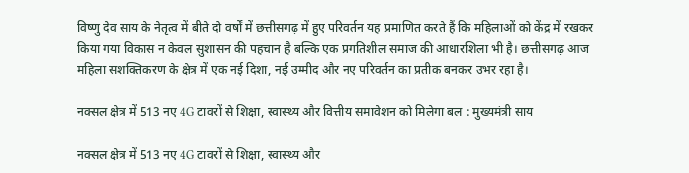विष्णु देव साय के नेतृत्व में बीते दो वर्षों में छत्तीसगढ़ में हुए परिवर्तन यह प्रमाणित करते हैं कि महिलाओं को केंद्र में रखकर किया गया विकास न केवल सुशासन की पहचान है बल्कि एक प्रगतिशील समाज की आधारशिला भी है। छत्तीसगढ़ आज महिला सशक्तिकरण के क्षेत्र में एक नई दिशा, नई उम्मीद और नए परिवर्तन का प्रतीक बनकर उभर रहा है।

नक्सल क्षेत्र में 513 नए 4G टावरों से शिक्षा, स्वास्थ्य और वित्तीय समावेशन को मिलेगा बल : मुख्यमंत्री साय

नक्सल क्षेत्र में 513 नए 4G टावरों से शिक्षा, स्वास्थ्य और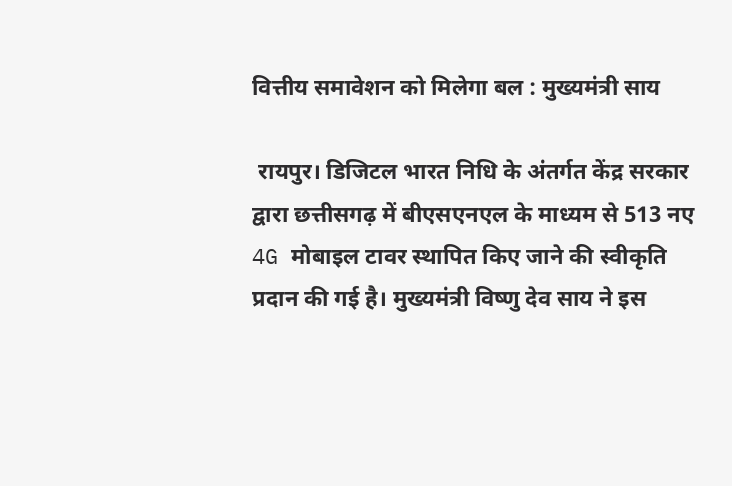वित्तीय समावेशन को मिलेगा बल : मुख्यमंत्री साय

 रायपुर। डिजिटल भारत निधि के अंतर्गत केंद्र सरकार द्वारा छत्तीसगढ़ में बीएसएनएल के माध्यम से 513 नए 4G मोबाइल टावर स्थापित किए जाने की स्वीकृति प्रदान की गई है। मुख्यमंत्री विष्णु देव साय ने इस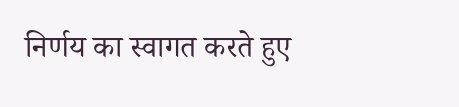निर्णय का स्वागत करते हुए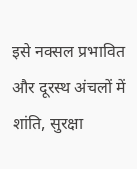इसे नक्सल प्रभावित और दूरस्थ अंचलों में शांति, सुरक्षा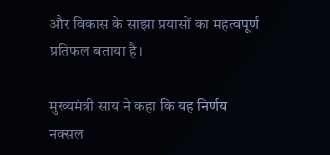और विकास के साझा प्रयासों का महत्वपूर्ण प्रतिफल बताया है।

मुख्यमंत्री साय ने कहा कि यह निर्णय नक्सल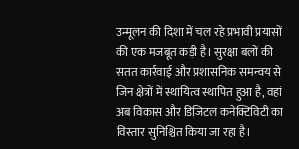उन्मूलन की दिशा में चल रहे प्रभावी प्रयासों की एक मजबूत कड़ी है। सुरक्षा बलों की सतत कार्रवाई और प्रशासनिक समन्वय से जिन क्षेत्रों में स्थायित्व स्थापित हुआ है, वहां अब विकास और डिजिटल कनेक्टिविटी का विस्तार सुनिश्चित किया जा रहा है।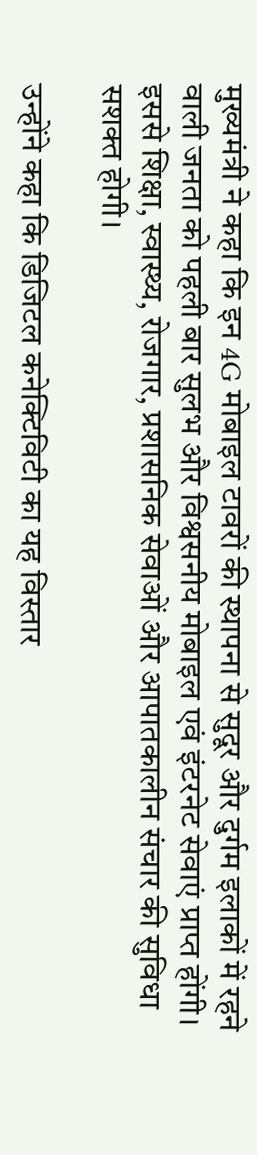मुख्यमंत्री ने कहा कि इन 4G मोबाइल टावरों की स्थापना से सुदूर और दुर्गम इलाकों में रहने वाली जनता को पहली बार सुलभ और विश्वसनीय मोबाइल एवं इंटरनेट सेवाएं प्राप्त होंगी। इससे शिक्षा, स्वास्थ्य, रोजगार, प्रशासनिक सेवाओं और आपातकालीन संचार की सुविधा सशक्त होगी।

उन्होंने कहा कि डिजिटल कनेक्टिविटी का यह विस्तार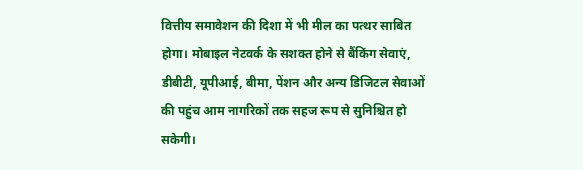वित्तीय समावेशन की दिशा में भी मील का पत्थर साबित होगा। मोबाइल नेटवर्क के सशक्त होने से बैंकिंग सेवाएं, डीबीटी, यूपीआई, बीमा, पेंशन और अन्य डिजिटल सेवाओं की पहुंच आम नागरिकों तक सहज रूप से सुनिश्चित हो सकेगी।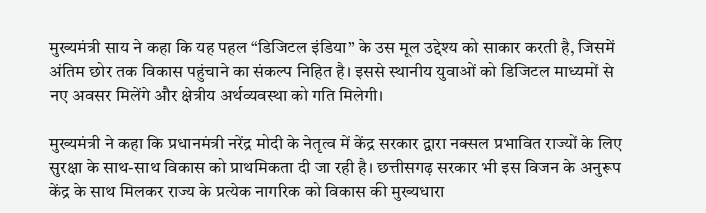मुख्यमंत्री साय ने कहा कि यह पहल “डिजिटल इंडिया” के उस मूल उद्देश्य को साकार करती है, जिसमें अंतिम छोर तक विकास पहुंचाने का संकल्प निहित है। इससे स्थानीय युवाओं को डिजिटल माध्यमों से नए अवसर मिलेंगे और क्षेत्रीय अर्थव्यवस्था को गति मिलेगी।

मुख्यमंत्री ने कहा कि प्रधानमंत्री नरेंद्र मोदी के नेतृत्व में केंद्र सरकार द्वारा नक्सल प्रभावित राज्यों के लिए सुरक्षा के साथ-साथ विकास को प्राथमिकता दी जा रही है। छत्तीसगढ़ सरकार भी इस विजन के अनुरूप केंद्र के साथ मिलकर राज्य के प्रत्येक नागरिक को विकास की मुख्यधारा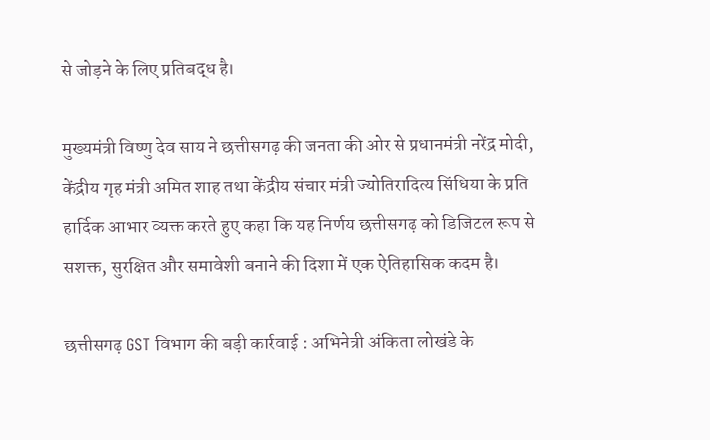से जोड़ने के लिए प्रतिबद्ध है।

मुख्यमंत्री विष्णु देव साय ने छत्तीसगढ़ की जनता की ओर से प्रधानमंत्री नरेंद्र मोदी, केंद्रीय गृह मंत्री अमित शाह तथा केंद्रीय संचार मंत्री ज्योतिरादित्य सिंधिया के प्रति हार्दिक आभार व्यक्त करते हुए कहा कि यह निर्णय छत्तीसगढ़ को डिजिटल रूप से सशक्त, सुरक्षित और समावेशी बनाने की दिशा में एक ऐतिहासिक कदम है।

छत्तीसगढ़ GST विभाग की बड़ी कार्रवाई : अभिनेत्री अंकिता लोखंडे के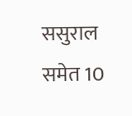ससुराल समेत 10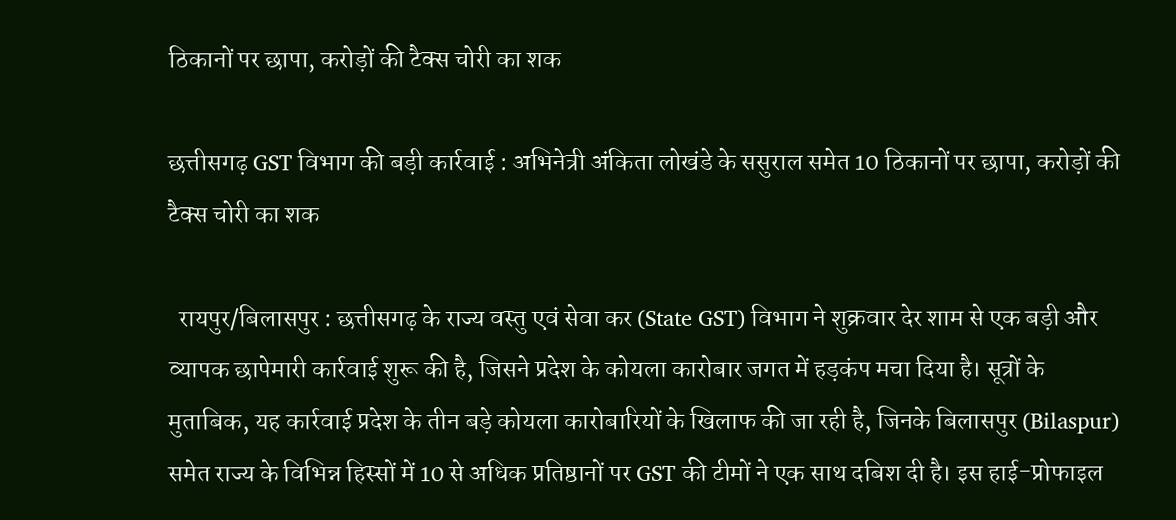ठिकानों पर छापा, करोड़ों की टैक्स चोरी का शक

छत्तीसगढ़ GST विभाग की बड़ी कार्रवाई : अभिनेत्री अंकिता लोखंडे के ससुराल समेत 10 ठिकानों पर छापा, करोड़ों की टैक्स चोरी का शक

  रायपुर/बिलासपुर : छत्तीसगढ़ के राज्य वस्तु एवं सेवा कर (State GST) विभाग ने शुक्रवार देर शाम से एक बड़ी और व्यापक छापेमारी कार्रवाई शुरू की है, जिसने प्रदेश के कोयला कारोबार जगत में हड़कंप मचा दिया है। सूत्रों के मुताबिक, यह कार्रवाई प्रदेश के तीन बड़े कोयला कारोबारियों के खिलाफ की जा रही है, जिनके बिलासपुर (Bilaspur) समेत राज्य के विभिन्न हिस्सों में 10 से अधिक प्रतिष्ठानों पर GST की टीमों ने एक साथ दबिश दी है। इस हाई-प्रोफाइल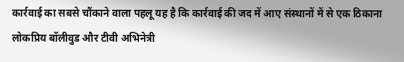कार्रवाई का सबसे चौंकाने वाला पहलू यह है कि कार्रवाई की जद में आए संस्थानों में से एक ठिकाना लोकप्रिय बॉलीवुड और टीवी अभिनेत्री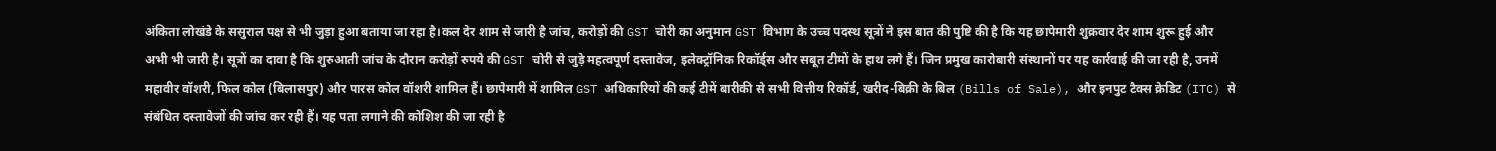अंकिता लोखंडे के ससुराल पक्ष से भी जुड़ा हुआ बताया जा रहा है।कल देर शाम से जारी है जांच, करोड़ों की GST चोरी का अनुमान GST विभाग के उच्च पदस्थ सूत्रों ने इस बात की पुष्टि की है कि यह छापेमारी शुक्रवार देर शाम शुरू हुई और अभी भी जारी है। सूत्रों का दावा है कि शुरुआती जांच के दौरान करोड़ों रुपये की GST चोरी से जुड़े महत्वपूर्ण दस्तावेज, इलेक्ट्रॉनिक रिकॉर्ड्स और सबूत टीमों के हाथ लगे हैं। जिन प्रमुख कारोबारी संस्थानों पर यह कार्रवाई की जा रही है, उनमें महावीर वॉशरी, फिल कोल (बिलासपुर) और पारस कोल वॉशरी शामिल हैं। छापेमारी में शामिल GST अधिकारियों की कई टीमें बारीकी से सभी वित्तीय रिकॉर्ड, खरीद-बिक्री के बिल (Bills of Sale), और इनपुट टैक्स क्रेडिट (ITC) से संबंधित दस्तावेजों की जांच कर रही हैं। यह पता लगाने की कोशिश की जा रही है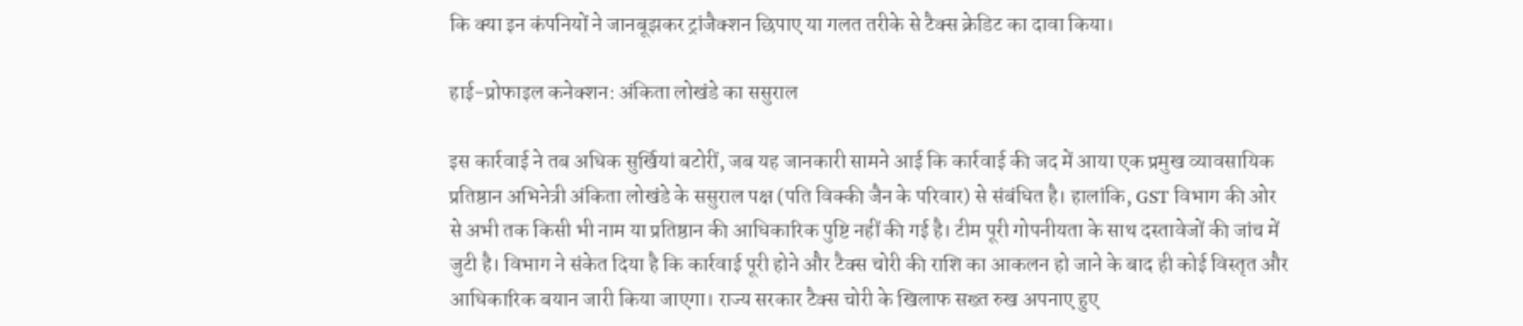कि क्या इन कंपनियों ने जानबूझकर ट्रांजैक्शन छिपाए या गलत तरीके से टैक्स क्रेडिट का दावा किया।

हाई-प्रोफाइल कनेक्शन: अंकिता लोखंडे का ससुराल

इस कार्रवाई ने तब अधिक सुर्खियां बटोरीं, जब यह जानकारी सामने आई कि कार्रवाई की जद में आया एक प्रमुख व्यावसायिक प्रतिष्ठान अभिनेत्री अंकिता लोखंडे के ससुराल पक्ष (पति विक्की जैन के परिवार) से संबंधित है। हालांकि, GST विभाग की ओर से अभी तक किसी भी नाम या प्रतिष्ठान की आधिकारिक पुष्टि नहीं की गई है। टीम पूरी गोपनीयता के साथ दस्तावेजों की जांच में जुटी है। विभाग ने संकेत दिया है कि कार्रवाई पूरी होने और टैक्स चोरी की राशि का आकलन हो जाने के बाद ही कोई विस्तृत और आधिकारिक बयान जारी किया जाएगा। राज्य सरकार टैक्स चोरी के खिलाफ सख्त रुख अपनाए हुए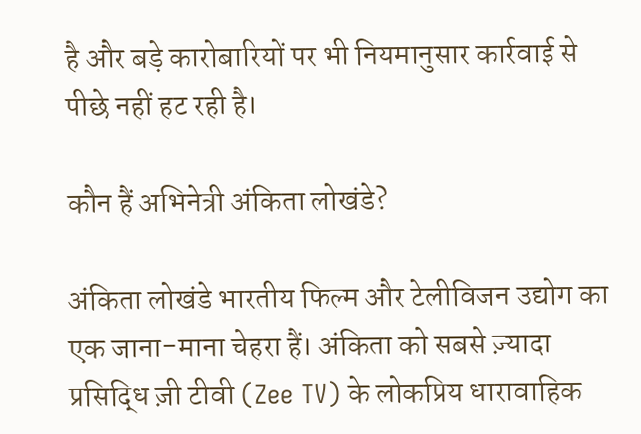है और बड़े कारोबारियों पर भी नियमानुसार कार्रवाई से पीछे नहीं हट रही है।

कौन हैं अभिनेत्री अंकिता लोखंडे?

अंकिता लोखंडे भारतीय फिल्म और टेलीविजन उद्योग का एक जाना-माना चेहरा हैं। अंकिता को सबसे ज़्यादा प्रसिद्धि ज़ी टीवी (Zee TV) के लोकप्रिय धारावाहिक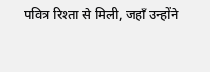पवित्र रिश्ता से मिली, जहाँ उन्होंने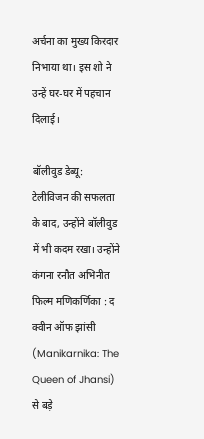अर्चना का मुख्य किरदार निभाया था। इस शो ने उन्हें घर-घर में पहचान दिलाई।

बॉलीवुड डेब्यू: टेलीविजन की सफलता के बाद, उन्होंने बॉलीवुड में भी कदम रखा। उन्होंने कंगना रनौत अभिनीत फिल्म मणिकर्णिका : द क्वीन ऑफ झांसी (Manikarnika: The Queen of Jhansi) से बड़े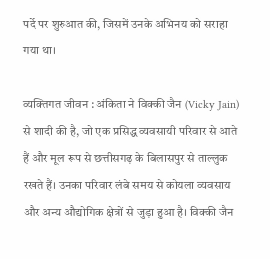पर्दे पर शुरुआत की, जिसमें उनके अभिनय को सराहा गया था।

व्यक्तिगत जीवन : अंकिता ने विक्की जैन (Vicky Jain) से शादी की है, जो एक प्रसिद्ध व्यवसायी परिवार से आते हैं और मूल रूप से छत्तीसगढ़ के बिलासपुर से ताल्लुक रखते हैं। उनका परिवार लंबे समय से कोयला व्यवसाय और अन्य औद्योगिक क्षेत्रों से जुड़ा हुआ है। विक्की जैन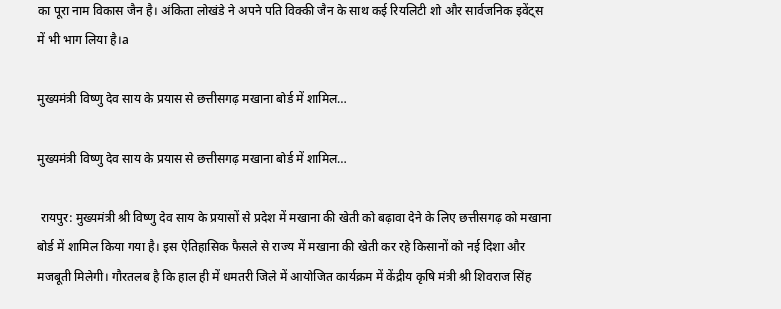का पूरा नाम विकास जैन है। अंकिता लोखंडे ने अपने पति विक्की जैन के साथ कई रियलिटी शो और सार्वजनिक इवेंट्स में भी भाग लिया है।a

मुख्यमंत्री विष्णु देव साय के प्रयास से छत्तीसगढ़ मखाना बोर्ड में शामिल…

मुख्यमंत्री विष्णु देव साय के प्रयास से छत्तीसगढ़ मखाना बोर्ड में शामिल…

 रायपुर: मुख्यमंत्री श्री विष्णु देव साय के प्रयासों से प्रदेश में मखाना की खेती को बढ़ावा देने के लिए छत्तीसगढ़ को मखाना बोर्ड में शामिल किया गया है। इस ऐतिहासिक फैसले से राज्य में मखाना की खेती कर रहे किसानों को नई दिशा और मजबूती मिलेगी। गौरतलब है कि हाल ही में धमतरी जिले में आयोजित कार्यक्रम में केंद्रीय कृषि मंत्री श्री शिवराज सिंह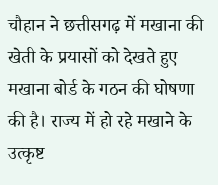चौहान ने छत्तीसगढ़ में मखाना की खेती के प्रयासों को देखते हुए मखाना बोर्ड के गठन की घोषणा की है। राज्य में हो रहे मखाने के उत्कृष्ट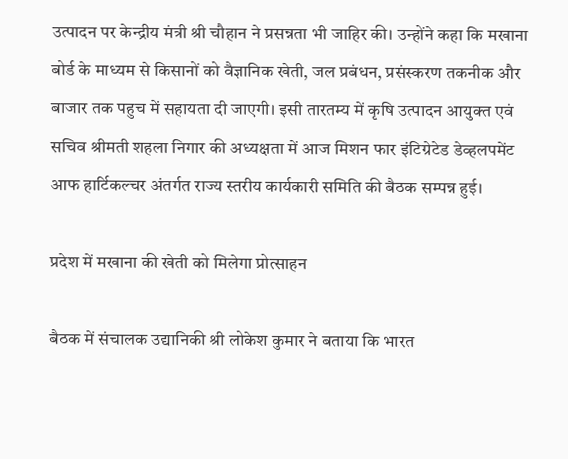उत्पादन पर केन्द्रीय मंत्री श्री चौहान ने प्रसन्नता भी जाहिर की। उन्होंने कहा कि मखाना बोर्ड के माध्यम से किसानों को वैज्ञानिक खेती, जल प्रबंधन, प्रसंस्करण तकनीक और बाजार तक पहुच में सहायता दी जाएगी। इसी तारतम्य में कृषि उत्पादन आयुक्त एवं सचिव श्रीमती शहला निगार की अध्यक्षता में आज मिशन फार इंटिग्रेटेड डेव्हलपमेंट आफ हार्टिकल्चर अंतर्गत राज्य स्तरीय कार्यकारी समिति की बैठक सम्पन्न हुई।

प्रदेश में मखाना की खेती को मिलेगा प्रोत्साहन

बैठक में संचालक उद्यानिकी श्री लोकेश कुमार ने बताया कि भारत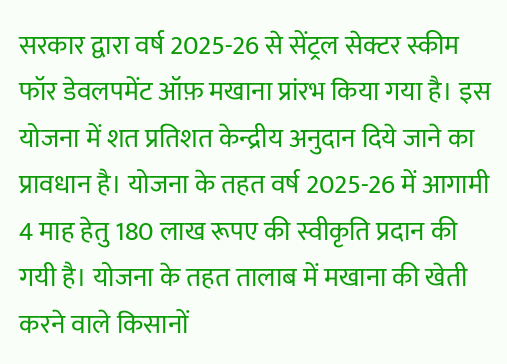सरकार द्वारा वर्ष 2025-26 से सेंट्रल सेक्टर स्कीम फॉर डेवलपमेंट ऑफ़ मखाना प्रांरभ किया गया है। इस योजना में शत प्रतिशत केन्द्रीय अनुदान दिये जाने का प्रावधान है। योजना के तहत वर्ष 2025-26 में आगामी 4 माह हेतु 180 लाख रूपए की स्वीकृति प्रदान की गयी है। योजना के तहत तालाब में मखाना की खेती करने वाले किसानों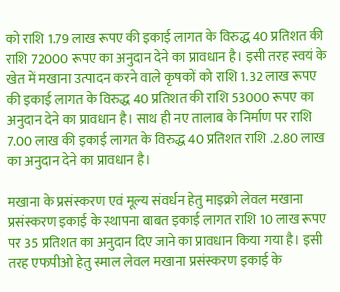को राशि 1.79 लाख रूपए की इकाई लागत के विरुद्ध 40 प्रतिशत की राशि 72000 रूपए का अनुदान देने का प्रावधान है। इसी तरह स्वयं के खेत में मखाना उत्पादन करने वाले कृषकों को राशि 1.32 लाख रूपए की इकाई लागत के विरुद्ध 40 प्रतिशत की राशि 53000 रूपए का अनुदान देने का प्रावधान है। साथ ही नए तालाब के निर्माण पर राशि 7.00 लाख की इकाई लागत के विरुद्ध 40 प्रतिशत राशि .2.80 लाख का अनुदान देने का प्रावधान है।

मखाना के प्रसंस्करण एवं मूल्य संवर्धन हेतु माइक्रो लेवल मखाना प्रसंस्करण इकाई के स्थापना बाबत इकाई लागत राशि 10 लाख रूपए पर 35 प्रतिशत का अनुदान दिए जाने का प्रावधान किया गया है। इसी तरह एफपीओ हेतु स्माल लेवल मखाना प्रसंस्करण इकाई के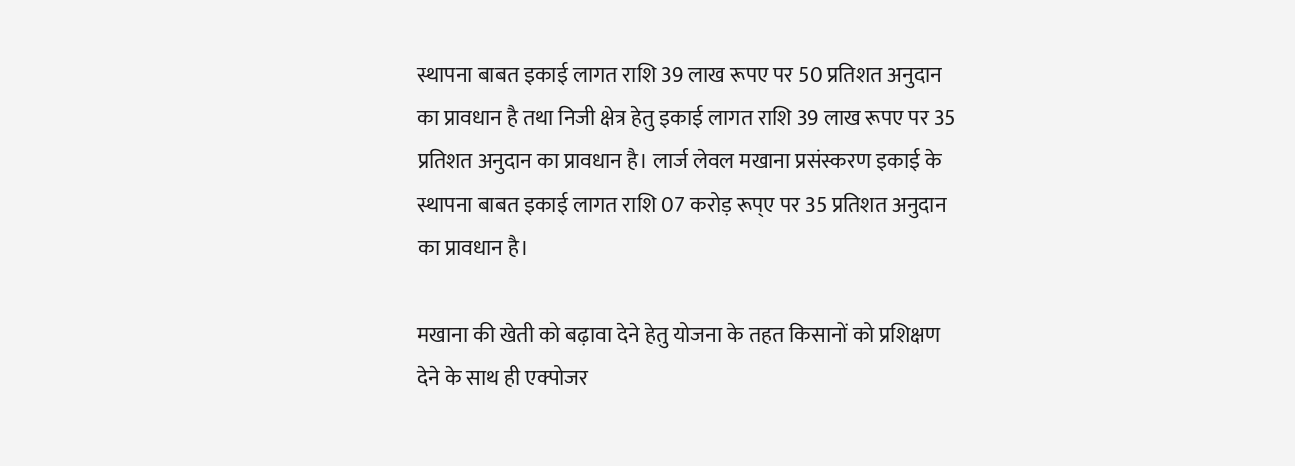स्थापना बाबत इकाई लागत राशि 39 लाख रूपए पर 50 प्रतिशत अनुदान का प्रावधान है तथा निजी क्षेत्र हेतु इकाई लागत राशि 39 लाख रूपए पर 35 प्रतिशत अनुदान का प्रावधान है। लार्ज लेवल मखाना प्रसंस्करण इकाई के स्थापना बाबत इकाई लागत राशि 07 करोड़ रूप्ए पर 35 प्रतिशत अनुदान का प्रावधान है।

मखाना की खेती को बढ़ावा देने हेतु योजना के तहत किसानों को प्रशिक्षण देने के साथ ही एक्पोजर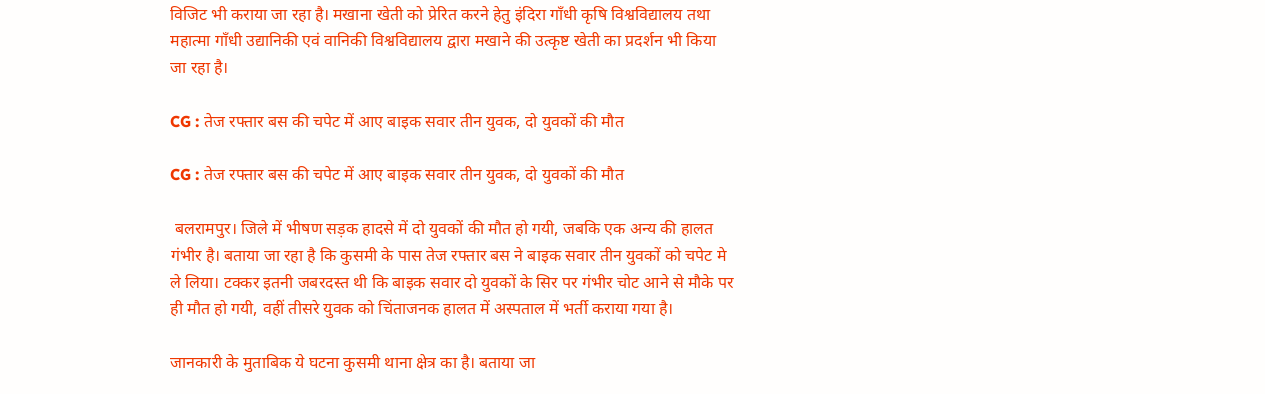विजिट भी कराया जा रहा है। मखाना खेती को प्रेरित करने हेतु इंदिरा गाँधी कृषि विश्वविद्यालय तथा महात्मा गाँधी उद्यानिकी एवं वानिकी विश्वविद्यालय द्वारा मखाने की उत्कृष्ट खेती का प्रदर्शन भी किया जा रहा है।

CG : तेज रफ्तार बस की चपेट में आए बाइक सवार तीन युवक, दो युवकों की मौत

CG : तेज रफ्तार बस की चपेट में आए बाइक सवार तीन युवक, दो युवकों की मौत

 बलरामपुर। जिले में भीषण सड़क हादसे में दो युवकों की मौत हो गयी, जबकि एक अन्य की हालत गंभीर है। बताया जा रहा है कि कुसमी के पास तेज रफ्तार बस ने बाइक सवार तीन युवकों को चपेट मे ले लिया। टक्कर इतनी जबरदस्त थी कि बाइक सवार दो युवकों के सिर पर गंभीर चोट आने से मौके पर ही मौत हो गयी, वहीं तीसरे युवक को चिंताजनक हालत में अस्पताल में भर्ती कराया गया है।

जानकारी के मुताबिक ये घटना कुसमी थाना क्षेत्र का है। बताया जा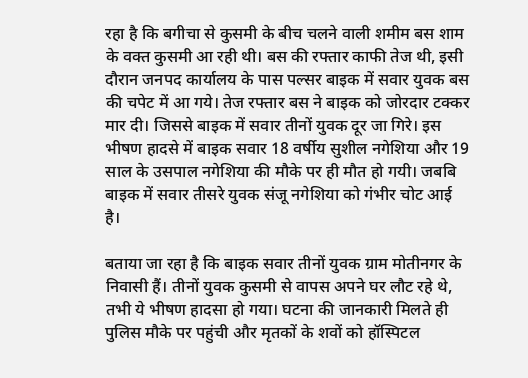रहा है कि बगीचा से कुसमी के बीच चलने वाली शमीम बस शाम के वक्त कुसमी आ रही थी। बस की रफ्तार काफी तेज थी, इसी दौरान जनपद कार्यालय के पास पल्सर बाइक में सवार युवक बस की चपेट में आ गये। तेज रफ्तार बस ने बाइक को जोरदार टक्कर मार दी। जिससे बाइक में सवार तीनों युवक दूर जा गिरे। इस भीषण हादसे में बाइक सवार 18 वर्षीय सुशील नगेशिया और 19 साल के उसपाल नगेशिया की मौके पर ही मौत हो गयी। जबबि बाइक में सवार तीसरे युवक संजू नगेशिया को गंभीर चोट आई है।

बताया जा रहा है कि बाइक सवार तीनों युवक ग्राम मोतीनगर के निवासी हैं। तीनों युवक कुसमी से वापस अपने घर लौट रहे थे, तभी ये भीषण हादसा हो गया। घटना की जानकारी मिलते ही पुलिस मौके पर पहुंची और मृतकों के शवों को हॉस्पिटल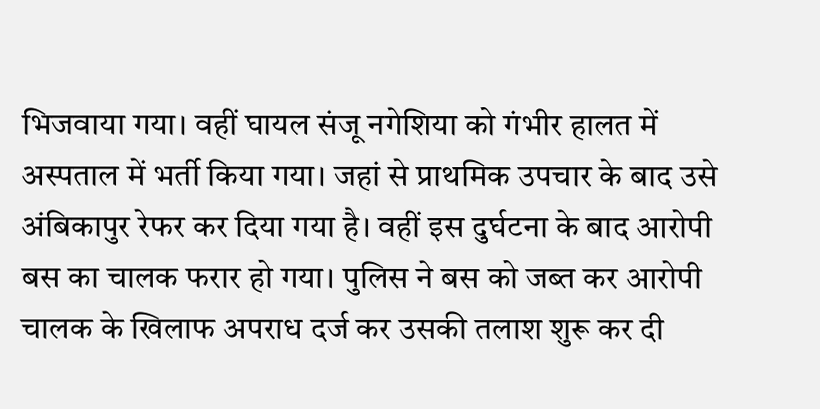भिजवाया गया। वहीं घायल संजू नगेशिया को गंभीर हालत में अस्पताल में भर्ती किया गया। जहां से प्राथमिक उपचार के बाद उसे अंबिकापुर रेफर कर दिया गया है। वहीं इस दुर्घटना के बाद आरोपी बस का चालक फरार हो गया। पुलिस ने बस को जब्त कर आरोपी चालक के खिलाफ अपराध दर्ज कर उसकी तलाश शुरू कर दी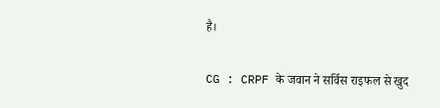है।

CG : CRPF के जवान ने सर्विस राइफल से खुद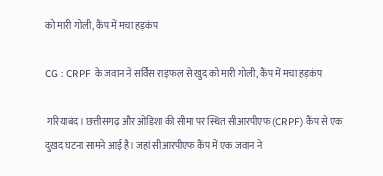को मारी गोली, कैंप में मचा हड़कंप

CG : CRPF के जवान ने सर्विस राइफल से खुद को मारी गोली, कैंप में मचा हड़कंप

 गरियाबंद। छत्तीसगढ़ और ओडिशा की सीमा पर स्थित सीआरपीएफ (CRPF) कैंप से एक दुखद घटना सामने आई है। जहां सीआरपीएफ कैंप में एक जवान ने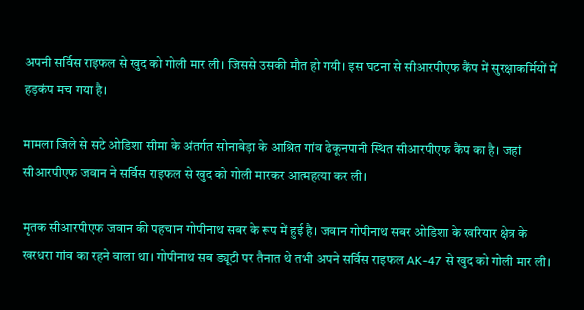अपनी सर्विस राइफल से खुद को गोली मार ली। जिससे उसकी मौत हो गयी। इस घटना से सीआरपीएफ कैंप में सुरक्षाकर्मियों में हड़कंप मच गया है।

मामला जिले से सटे ओडिशा सीमा के अंतर्गत सोनाबेड़ा के आश्रित गांव ढेकूनपानी स्थित सीआरपीएफ कैंप का है। जहां सीआरपीएफ जवान ने सर्विस राइफल से खुद को गोली मारकर आत्महत्या कर ली।

मृतक सीआरपीएफ जवान की पहचान गोपीनाथ सबर के रूप में हुई है। जवान गोपीनाथ सबर ओडिशा के खरियार क्षेत्र के खरधरा गांव का रहने वाला था। गोपीनाथ सब ड्यूटी पर तैनात थे तभी अपने सर्विस राइफल AK-47 से खुद को गोली मार ली।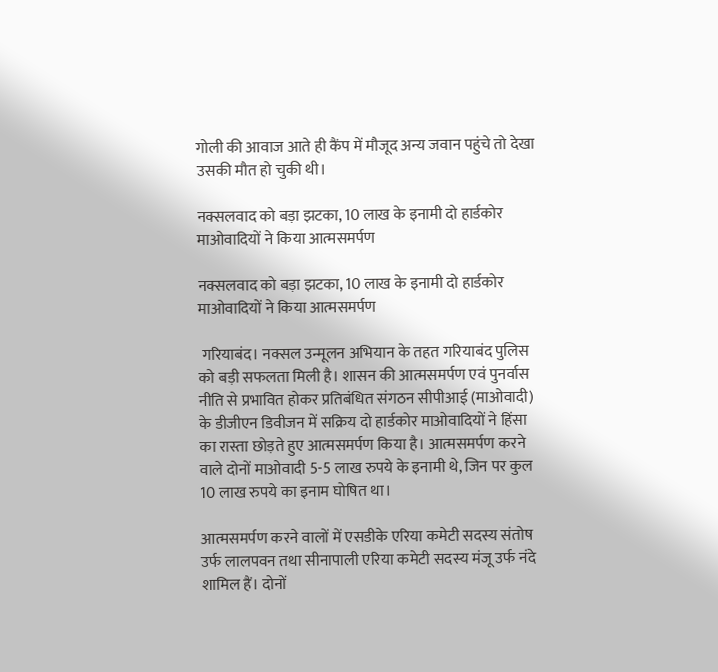गोली की आवाज आते ही कैंप में मौजूद अन्य जवान पहुंचे तो देखा उसकी मौत हो चुकी थी।

नक्सलवाद को बड़ा झटका, 10 लाख के इनामी दो हार्डकोर माओवादियों ने किया आत्मसमर्पण

नक्सलवाद को बड़ा झटका, 10 लाख के इनामी दो हार्डकोर माओवादियों ने किया आत्मसमर्पण

 गरियाबंद। नक्सल उन्मूलन अभियान के तहत गरियाबंद पुलिस को बड़ी सफलता मिली है। शासन की आत्मसमर्पण एवं पुनर्वास नीति से प्रभावित होकर प्रतिबंधित संगठन सीपीआई (माओवादी) के डीजीएन डिवीजन में सक्रिय दो हार्डकोर माओवादियों ने हिंसा का रास्ता छोड़ते हुए आत्मसमर्पण किया है। आत्मसमर्पण करने वाले दोनों माओवादी 5-5 लाख रुपये के इनामी थे, जिन पर कुल 10 लाख रुपये का इनाम घोषित था।

आत्मसमर्पण करने वालों में एसडीके एरिया कमेटी सदस्य संतोष उर्फ लालपवन तथा सीनापाली एरिया कमेटी सदस्य मंजू उर्फ नंदे शामिल हैं। दोनों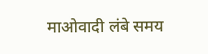माओवादी लंबे समय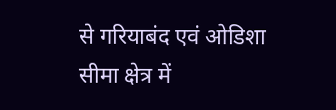से गरियाबंद एवं ओडिशा सीमा क्षेत्र में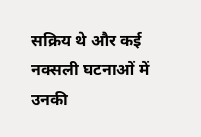सक्रिय थे और कई नक्सली घटनाओं में उनकी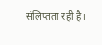संलिप्तता रही है।